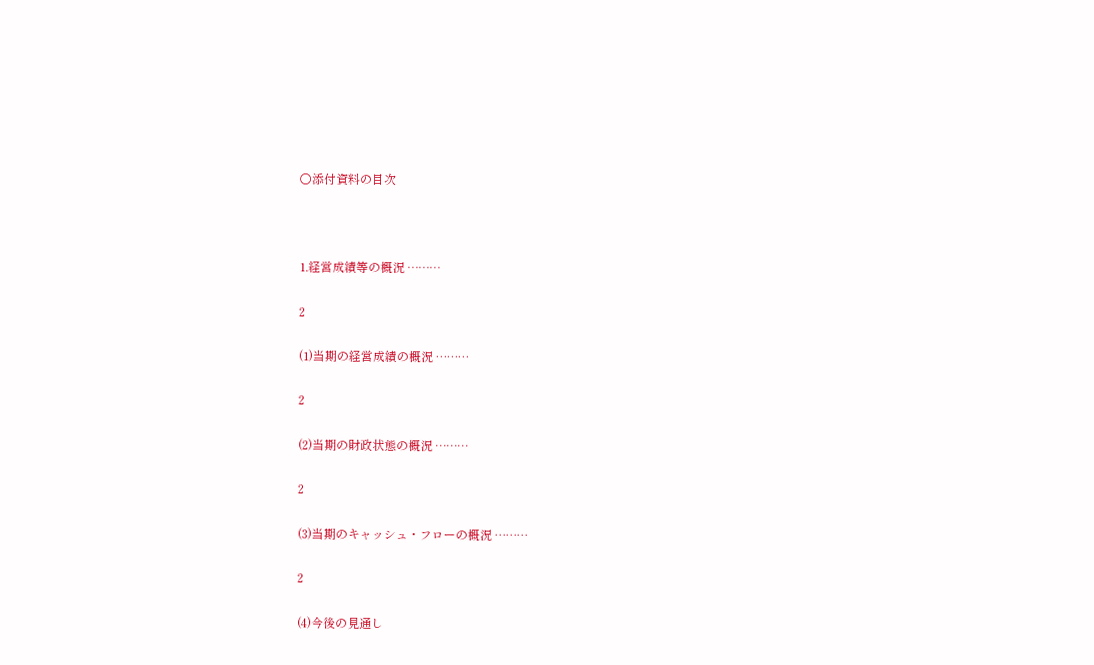○添付資料の目次



1.経営成績等の概況 ………

2

(1)当期の経営成績の概況 ………

2

(2)当期の財政状態の概況 ………

2

(3)当期のキャッシュ・フローの概況 ………

2

(4)今後の見通し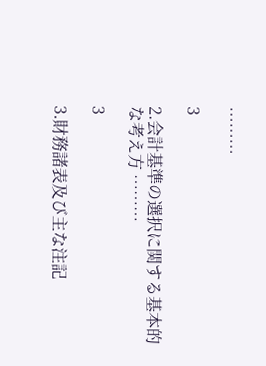………

3

2.会計基準の選択に関する基本的な考え方 ………

3

3.財務諸表及び主な注記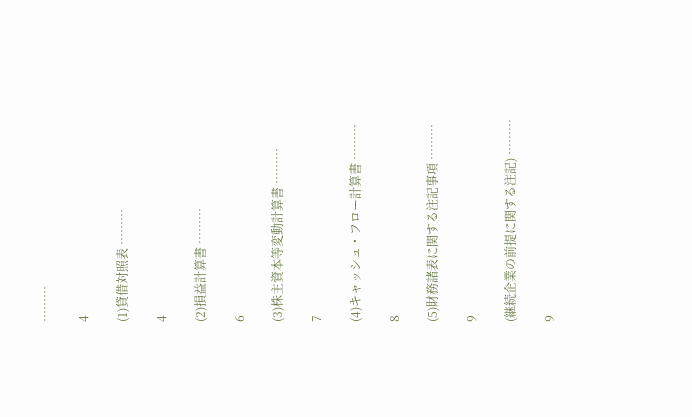………

4

(1)貸借対照表 ………

4

(2)損益計算書 ………

6

(3)株主資本等変動計算書 ………

7

(4)キャッシュ・フロー計算書 ………

8

(5)財務諸表に関する注記事項 ………

9

(継続企業の前提に関する注記) ………

9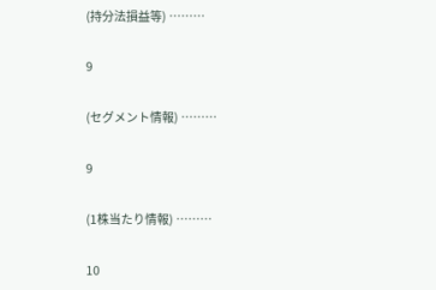(持分法損益等) ………

9

(セグメント情報) ………

9

(1株当たり情報) ………

10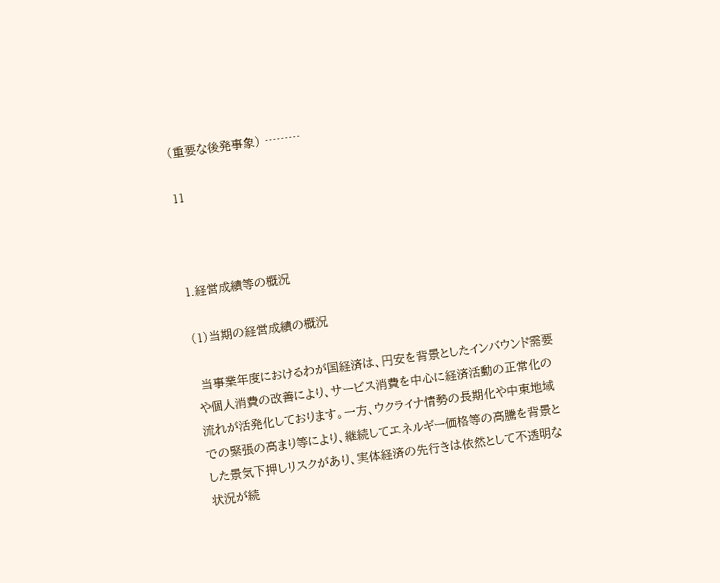(重要な後発事象) ………

11



1.経営成績等の概況

(1)当期の経営成績の概況

 当事業年度におけるわが国経済は、円安を背景としたインバウンド需要や個人消費の改善により、サービス消費を中心に経済活動の正常化の流れが活発化しております。一方、ウクライナ情勢の長期化や中東地域での緊張の高まり等により、継続してエネルギー価格等の高騰を背景とした景気下押しリスクがあり、実体経済の先行きは依然として不透明な状況が続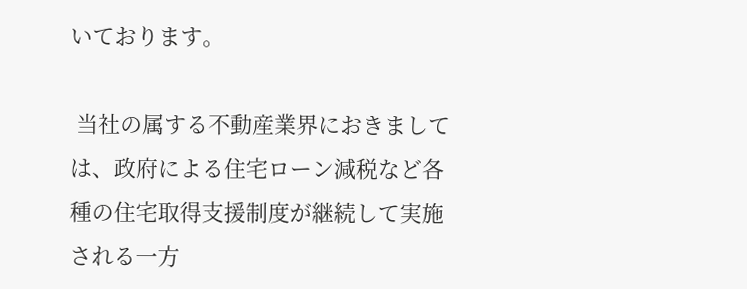いております。

 当社の属する不動産業界におきましては、政府による住宅ローン減税など各種の住宅取得支援制度が継続して実施される一方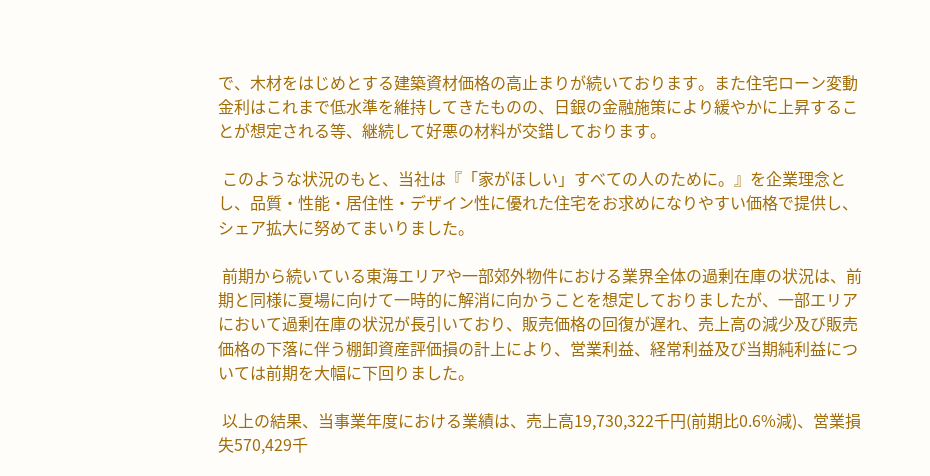で、木材をはじめとする建築資材価格の高止まりが続いております。また住宅ローン変動金利はこれまで低水準を維持してきたものの、日銀の金融施策により緩やかに上昇することが想定される等、継続して好悪の材料が交錯しております。

 このような状況のもと、当社は『「家がほしい」すべての人のために。』を企業理念とし、品質・性能・居住性・デザイン性に優れた住宅をお求めになりやすい価格で提供し、シェア拡大に努めてまいりました。

 前期から続いている東海エリアや一部郊外物件における業界全体の過剰在庫の状況は、前期と同様に夏場に向けて一時的に解消に向かうことを想定しておりましたが、一部エリアにおいて過剰在庫の状況が長引いており、販売価格の回復が遅れ、売上高の減少及び販売価格の下落に伴う棚卸資産評価損の計上により、営業利益、経常利益及び当期純利益については前期を大幅に下回りました。

 以上の結果、当事業年度における業績は、売上高19,730,322千円(前期比0.6%減)、営業損失570,429千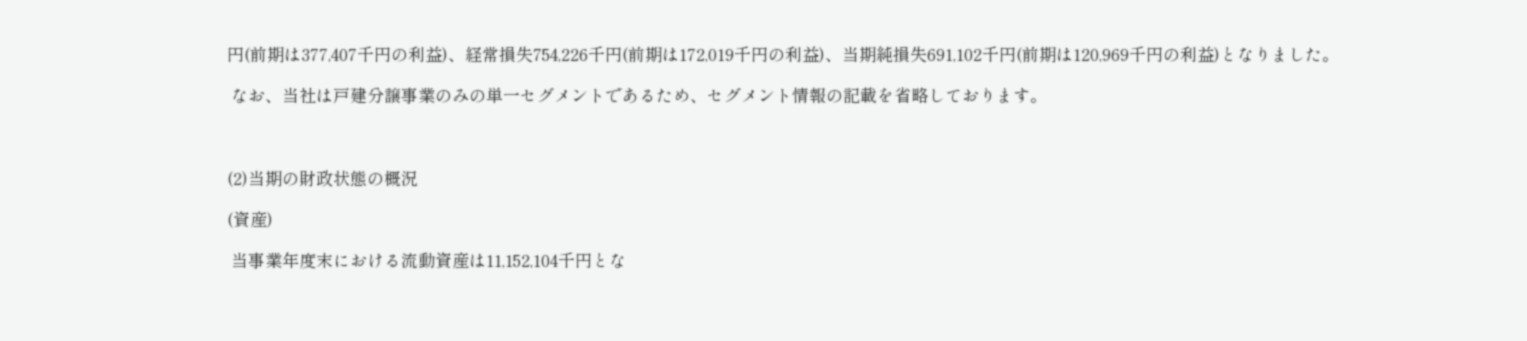円(前期は377,407千円の利益)、経常損失754,226千円(前期は172,019千円の利益)、当期純損失691,102千円(前期は120,969千円の利益)となりました。

 なお、当社は戸建分譲事業のみの単一セグメントであるため、セグメント情報の記載を省略しております。



(2)当期の財政状態の概況

(資産)

 当事業年度末における流動資産は11,152,104千円とな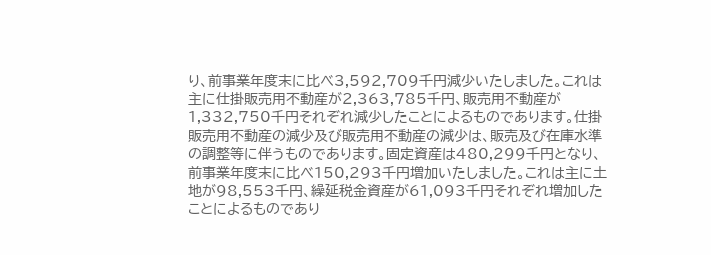り、前事業年度末に比べ3,592,709千円減少いたしました。これは主に仕掛販売用不動産が2,363,785千円、販売用不動産が1,332,750千円それぞれ減少したことによるものであります。仕掛販売用不動産の減少及び販売用不動産の減少は、販売及び在庫水準の調整等に伴うものであります。固定資産は480,299千円となり、前事業年度末に比べ150,293千円増加いたしました。これは主に土地が98,553千円、繰延税金資産が61,093千円それぞれ増加したことによるものであり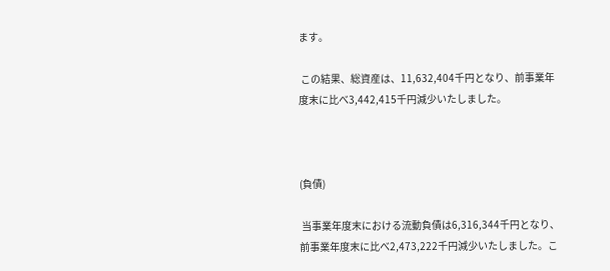ます。

 この結果、総資産は、11,632,404千円となり、前事業年度末に比べ3,442,415千円減少いたしました。



(負債)

 当事業年度末における流動負債は6,316,344千円となり、前事業年度末に比べ2,473,222千円減少いたしました。こ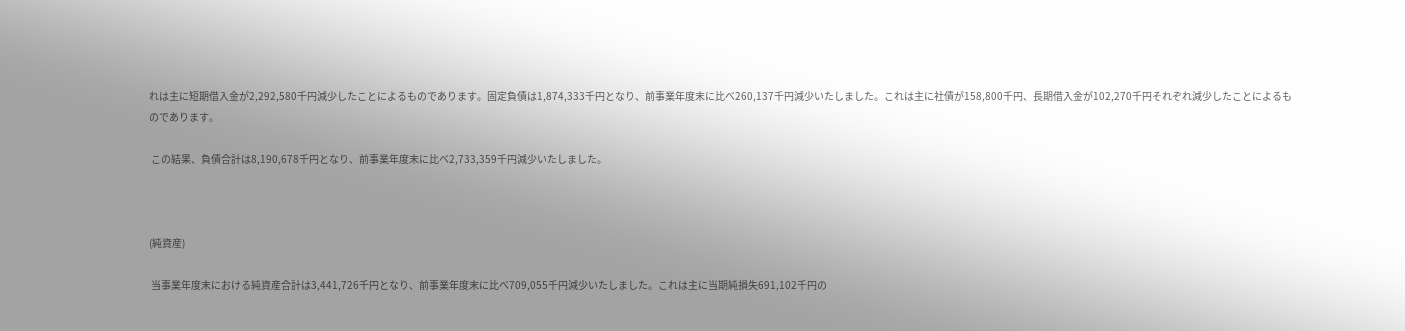れは主に短期借入金が2,292,580千円減少したことによるものであります。固定負債は1,874,333千円となり、前事業年度末に比べ260,137千円減少いたしました。これは主に社債が158,800千円、長期借入金が102,270千円それぞれ減少したことによるものであります。

 この結果、負債合計は8,190,678千円となり、前事業年度末に比べ2,733,359千円減少いたしました。



(純資産)

 当事業年度末における純資産合計は3,441,726千円となり、前事業年度末に比べ709,055千円減少いたしました。これは主に当期純損失691,102千円の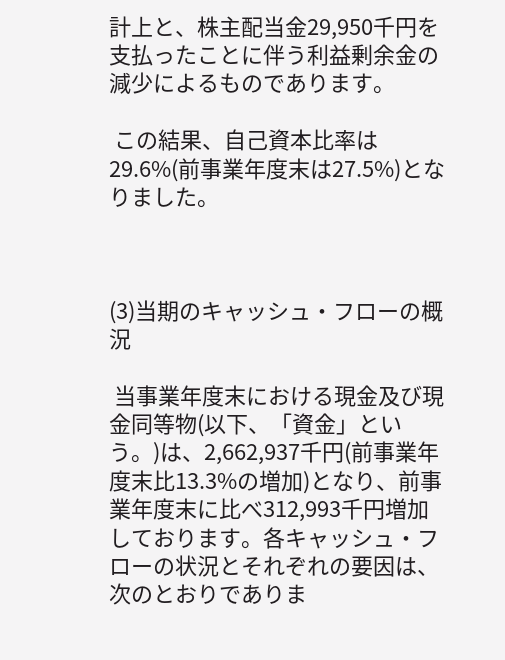計上と、株主配当金29,950千円を支払ったことに伴う利益剰余金の減少によるものであります。

 この結果、自己資本比率は29.6%(前事業年度末は27.5%)となりました。



(3)当期のキャッシュ・フローの概況

 当事業年度末における現金及び現金同等物(以下、「資金」という。)は、2,662,937千円(前事業年度末比13.3%の増加)となり、前事業年度末に比べ312,993千円増加しております。各キャッシュ・フローの状況とそれぞれの要因は、次のとおりでありま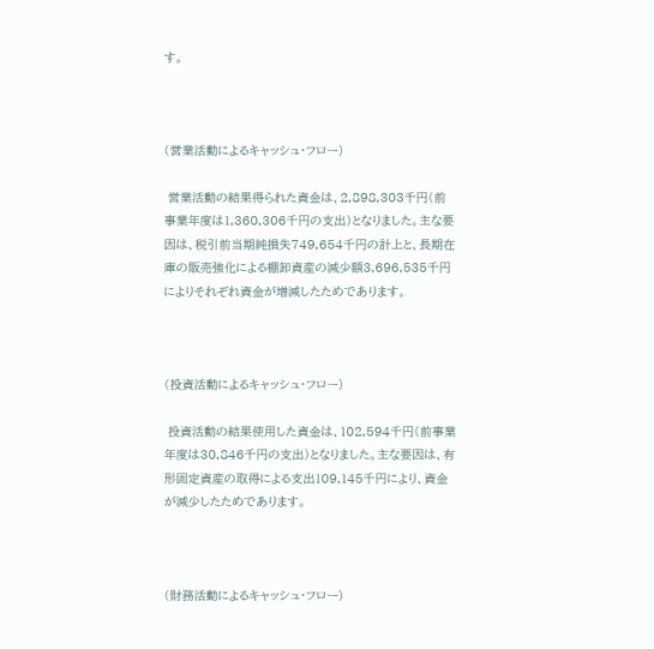す。



(営業活動によるキャッシュ・フロー)

 営業活動の結果得られた資金は、2,898,303千円(前事業年度は1,360,306千円の支出)となりました。主な要因は、税引前当期純損失749,654千円の計上と、長期在庫の販売強化による棚卸資産の減少額3,696,535千円によりそれぞれ資金が増減したためであります。



(投資活動によるキャッシュ・フロー)

 投資活動の結果使用した資金は、102,594千円(前事業年度は30,846千円の支出)となりました。主な要因は、有形固定資産の取得による支出109,145千円により、資金が減少したためであります。



(財務活動によるキャッシュ・フロー)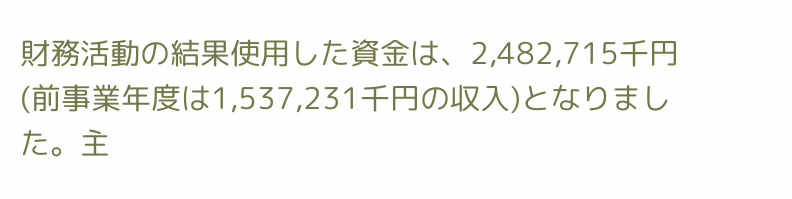財務活動の結果使用した資金は、2,482,715千円(前事業年度は1,537,231千円の収入)となりました。主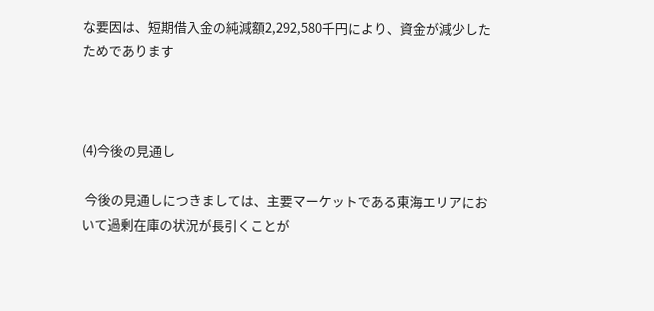な要因は、短期借入金の純減額2,292,580千円により、資金が減少したためであります



(4)今後の見通し

 今後の見通しにつきましては、主要マーケットである東海エリアにおいて過剰在庫の状況が長引くことが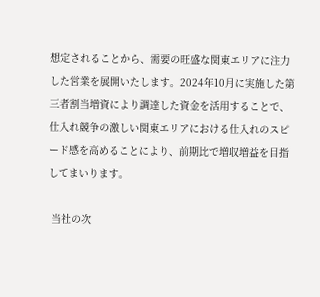想定されることから、需要の旺盛な関東エリアに注力した営業を展開いたします。2024年10月に実施した第三者割当増資により調達した資金を活用することで、仕入れ競争の激しい関東エリアにおける仕入れのスピード感を高めることにより、前期比で増収増益を目指してまいります。

 当社の次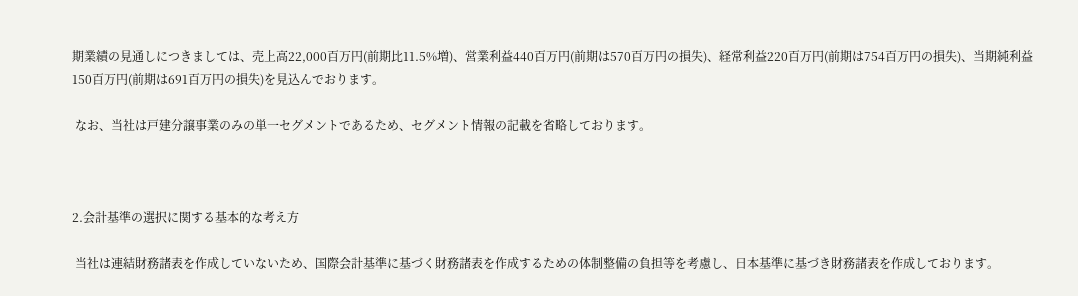期業績の見通しにつきましては、売上高22,000百万円(前期比11.5%増)、営業利益440百万円(前期は570百万円の損失)、経常利益220百万円(前期は754百万円の損失)、当期純利益150百万円(前期は691百万円の損失)を見込んでおります。

 なお、当社は戸建分譲事業のみの単一セグメントであるため、セグメント情報の記載を省略しております。



2.会計基準の選択に関する基本的な考え方

 当社は連結財務諸表を作成していないため、国際会計基準に基づく財務諸表を作成するための体制整備の負担等を考慮し、日本基準に基づき財務諸表を作成しております。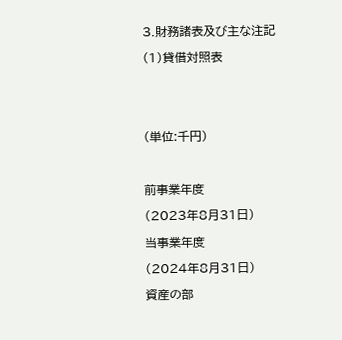3.財務諸表及び主な注記

(1)貸借対照表





(単位:千円)



前事業年度

(2023年8月31日)

当事業年度

(2024年8月31日)

資産の部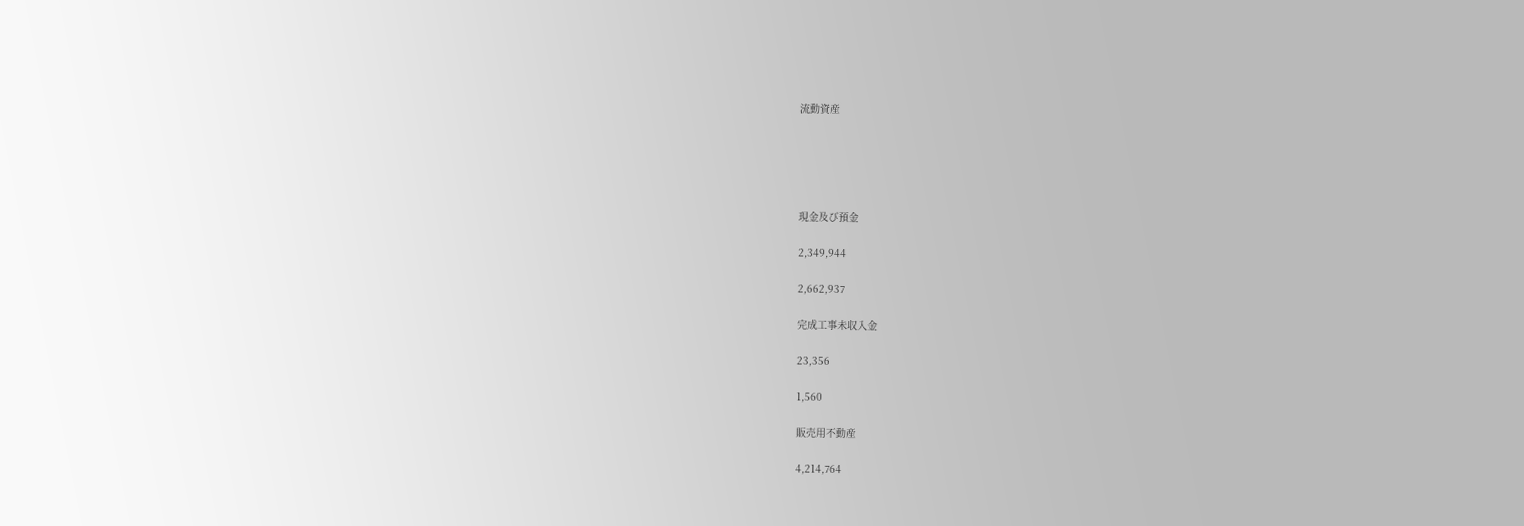流動資産





現金及び預金

2,349,944

2,662,937

完成工事未収入金

23,356

1,560

販売用不動産

4,214,764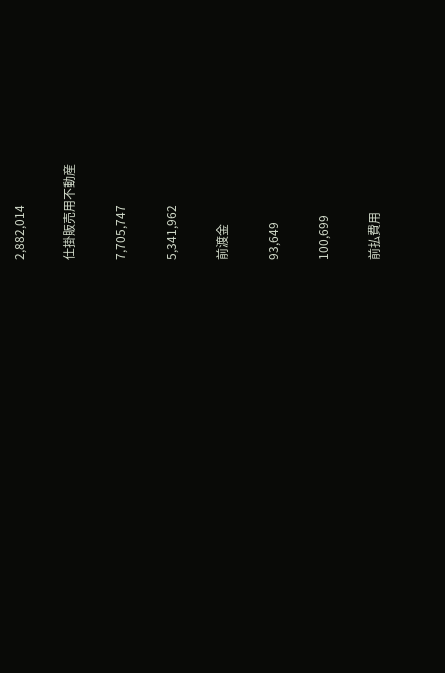2,882,014

仕掛販売用不動産

7,705,747

5,341,962

前渡金

93,649

100,699

前払費用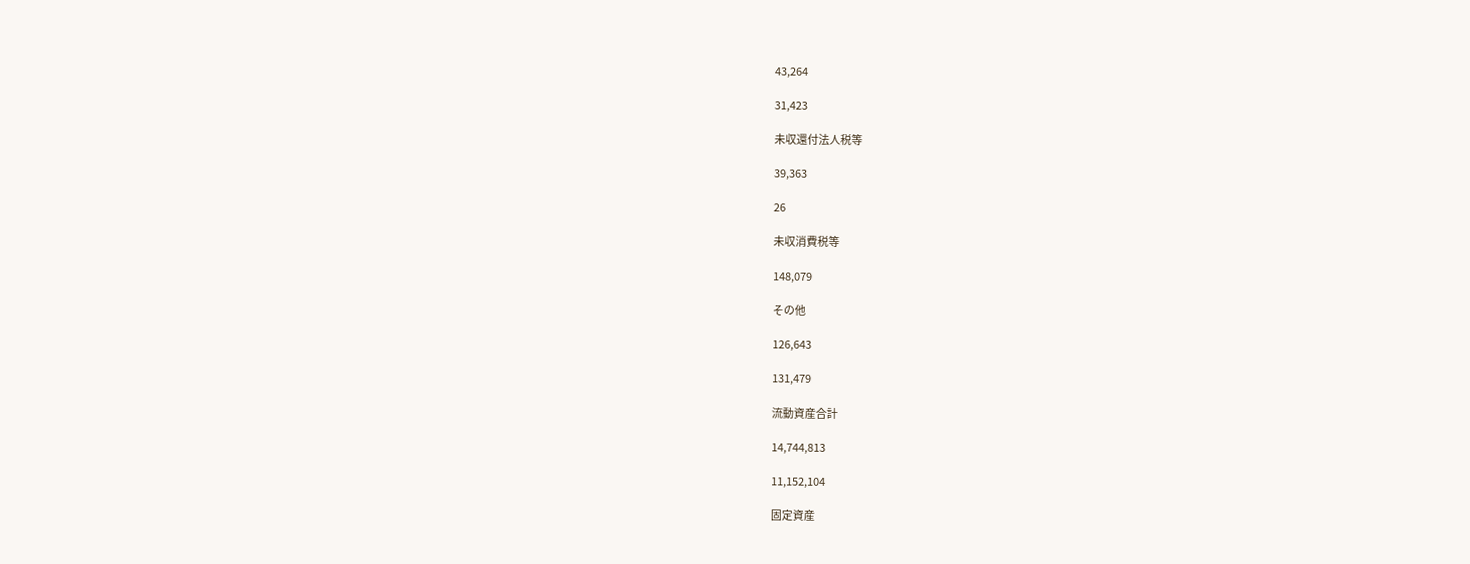43,264

31,423

未収還付法人税等

39,363

26

未収消費税等

148,079

その他

126,643

131,479

流動資産合計

14,744,813

11,152,104

固定資産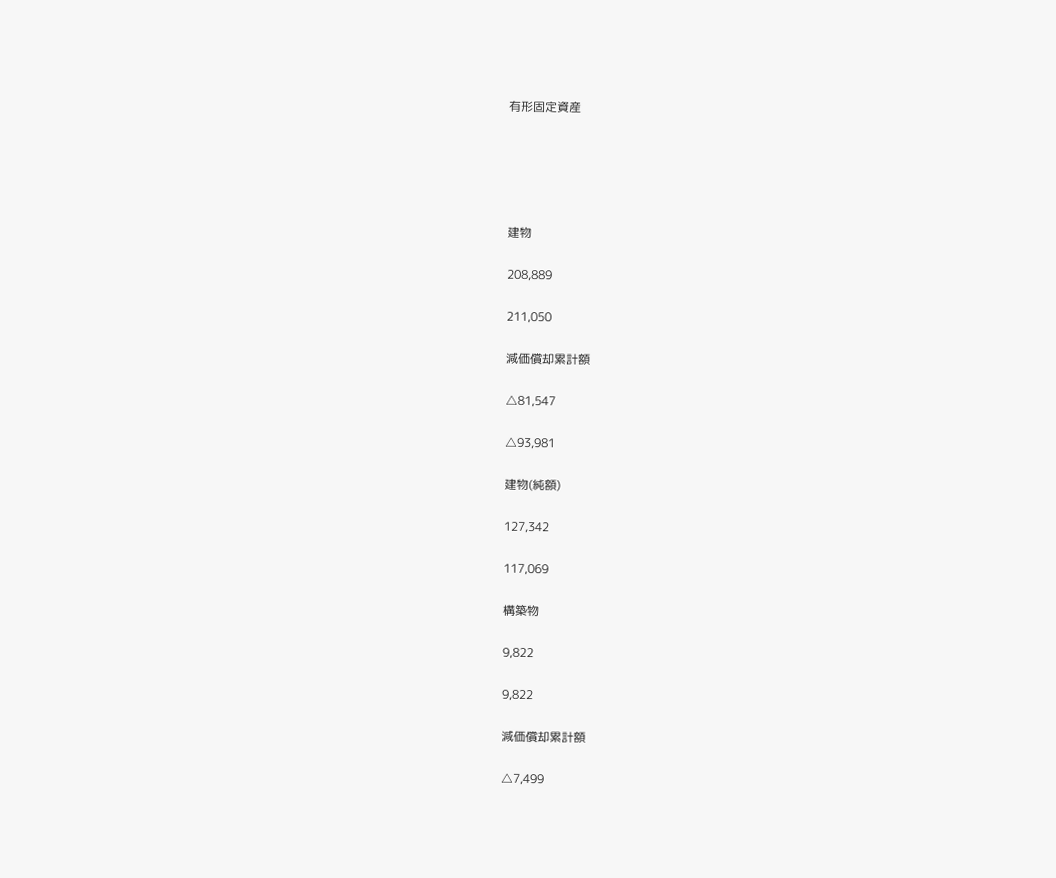有形固定資産





建物

208,889

211,050

減価償却累計額

△81,547

△93,981

建物(純額)

127,342

117,069

構築物

9,822

9,822

減価償却累計額

△7,499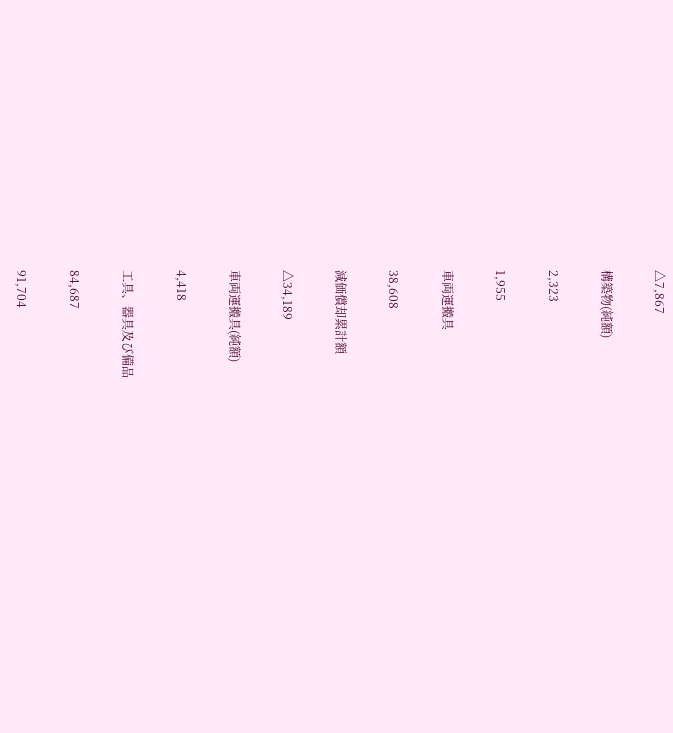△7,867

構築物(純額)

2,323

1,955

車両運搬具

38,608

減価償却累計額

△34,189

車両運搬具(純額)

4,418

工具、器具及び備品

84,687

91,704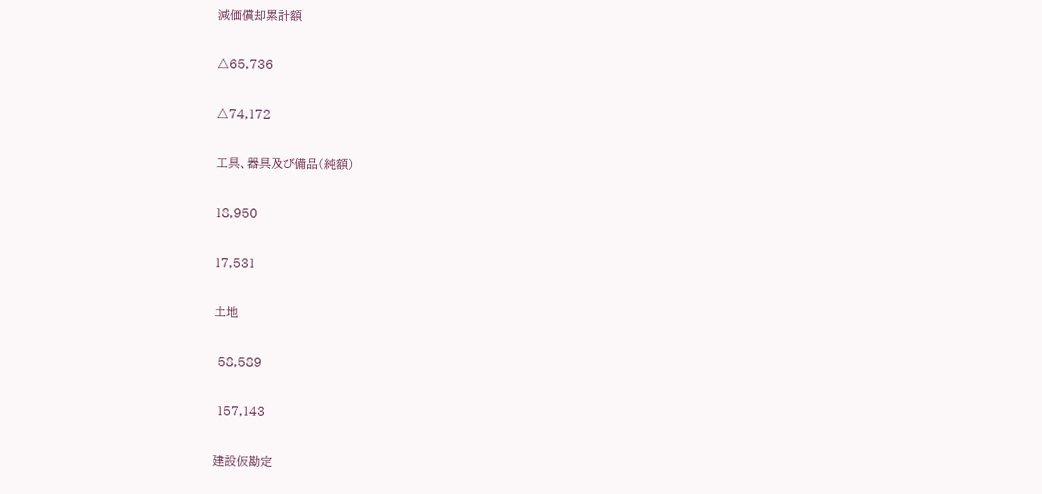減価償却累計額

△65,736

△74,172

工具、器具及び備品(純額)

18,950

17,531

土地

 58,589

 157,143

建設仮勘定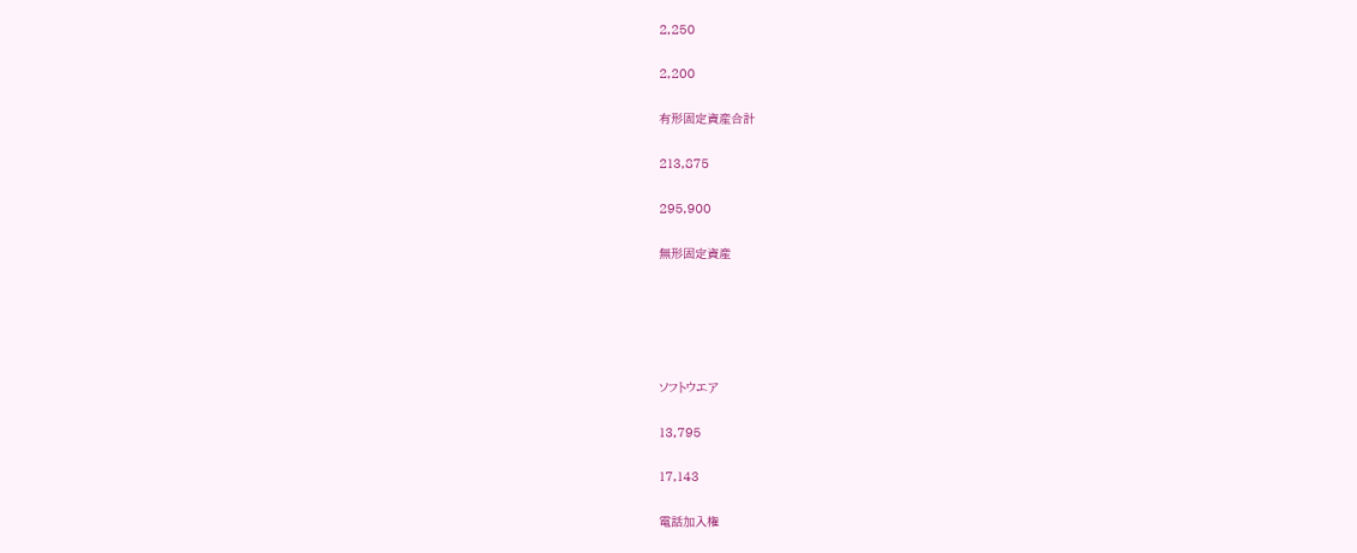2,250

2,200

有形固定資産合計

213,875

295,900

無形固定資産





ソフトウエア

13,795

17,143

電話加入権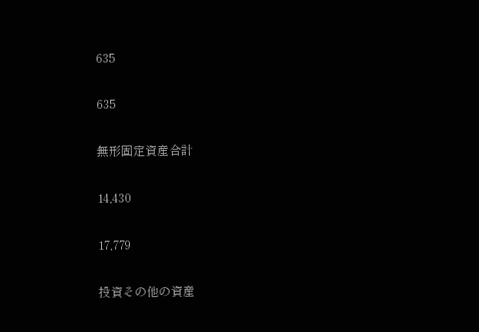635

635

無形固定資産合計

14,430

17,779

投資その他の資産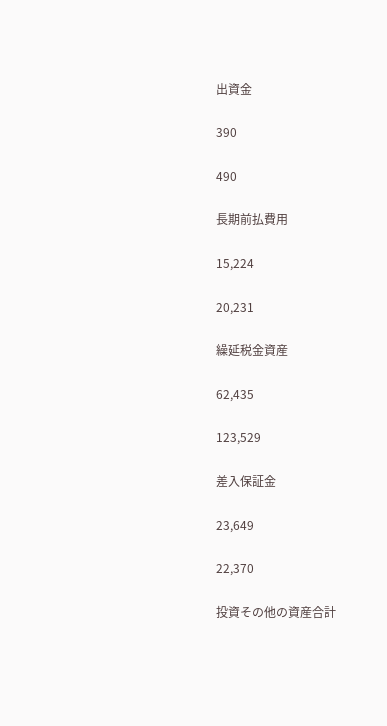出資金

390

490

長期前払費用

15,224

20,231

繰延税金資産

62,435

123,529

差入保証金

23,649

22,370

投資その他の資産合計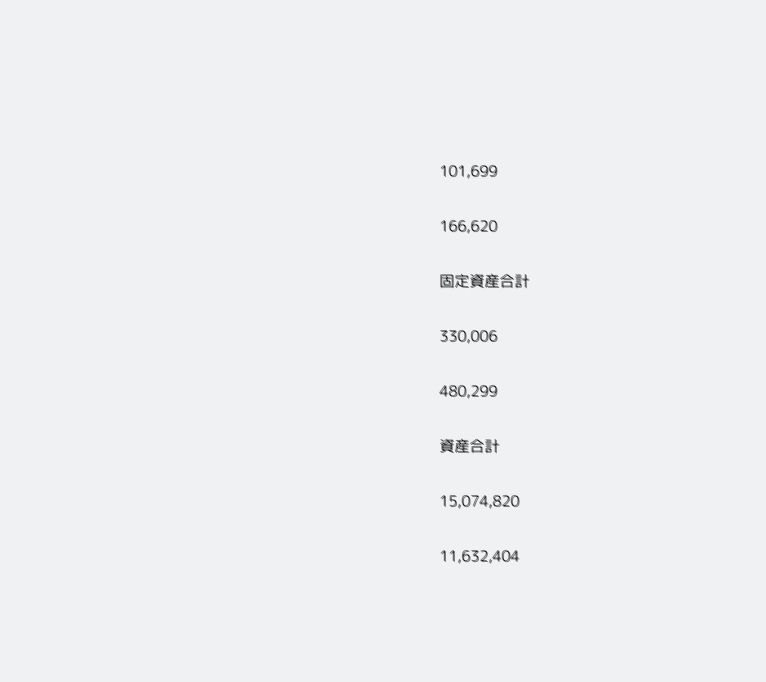101,699

166,620

固定資産合計

330,006

480,299

資産合計

15,074,820

11,632,404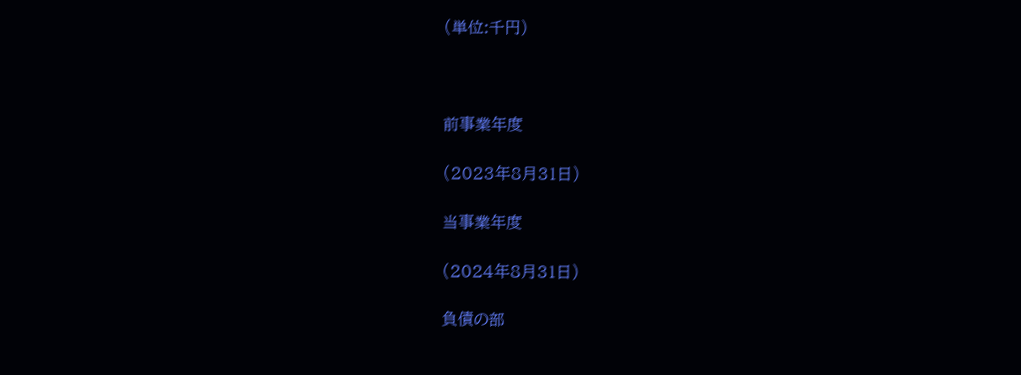(単位:千円)



前事業年度

(2023年8月31日)

当事業年度

(2024年8月31日)

負債の部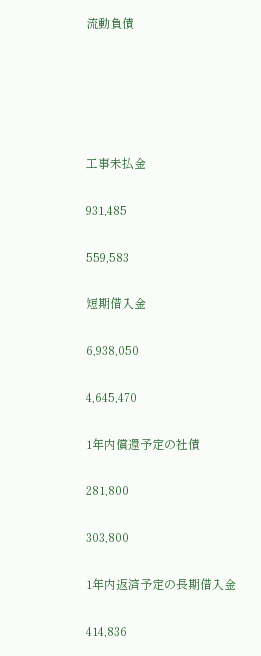流動負債





工事未払金

931,485

559,583

短期借入金

6,938,050

4,645,470

1年内償還予定の社債

281,800

303,800

1年内返済予定の長期借入金

414,836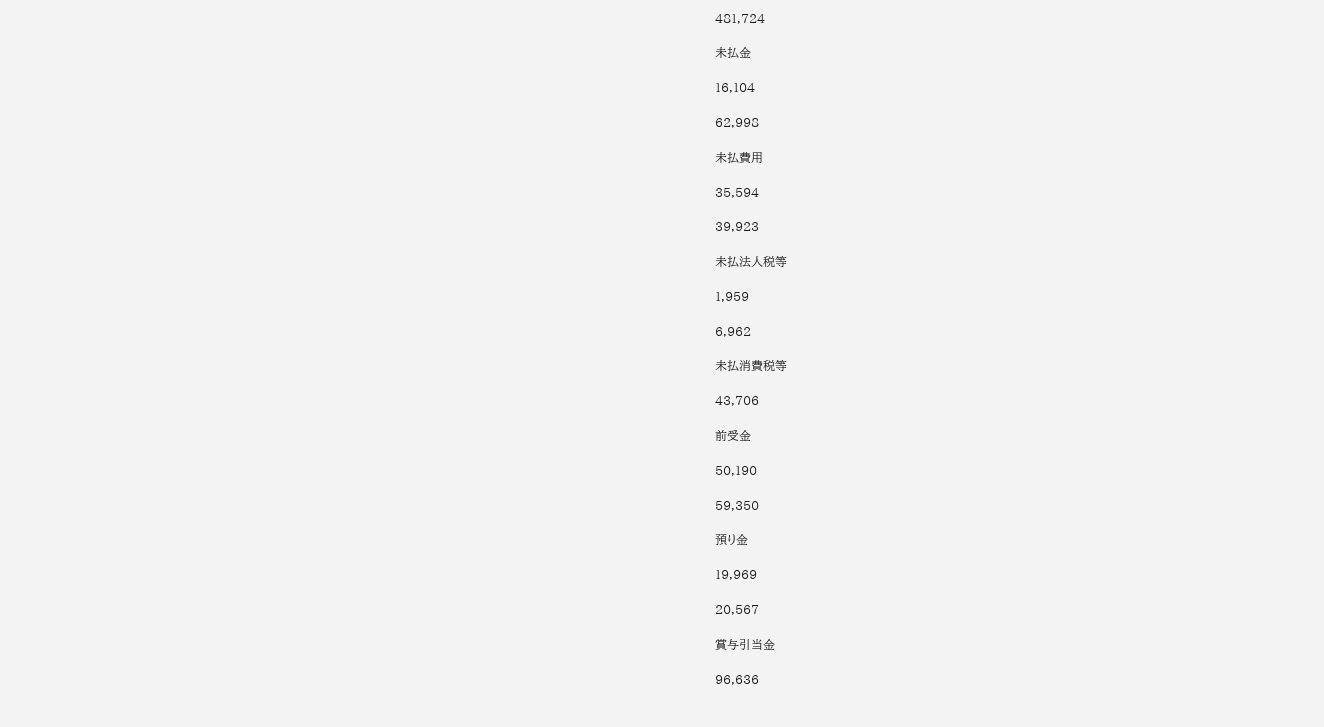481,724

未払金

16,104

62,998

未払費用

35,594

39,923

未払法人税等

1,959

6,962

未払消費税等

43,706

前受金

50,190

59,350

預り金

19,969

20,567

賞与引当金

96,636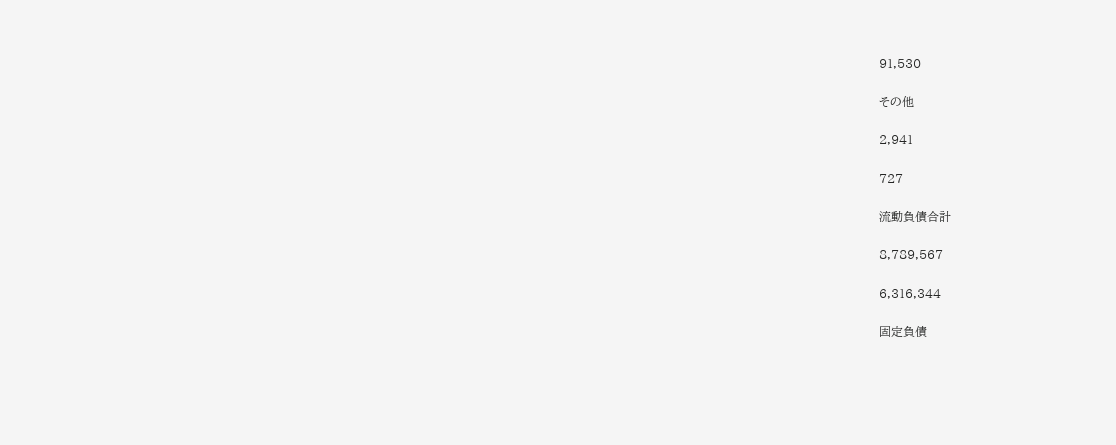91,530

その他

2,941

727

流動負債合計

8,789,567

6,316,344

固定負債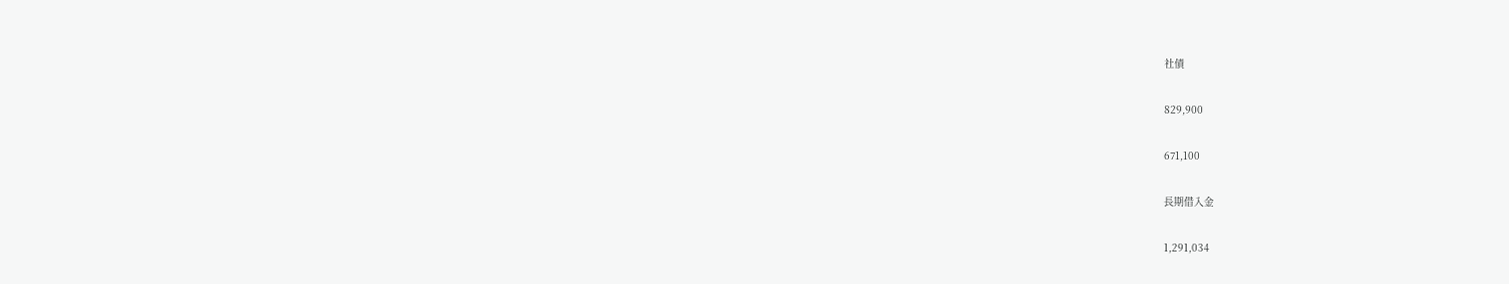社債

829,900

671,100

長期借入金

1,291,034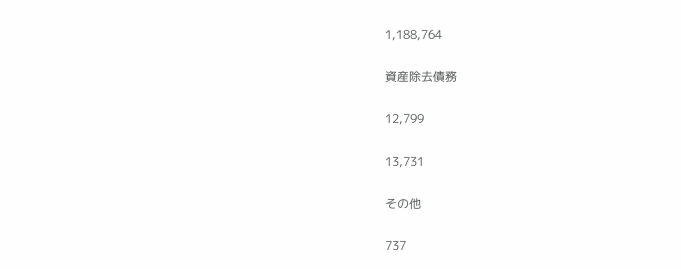1,188,764

資産除去債務

12,799

13,731

その他

737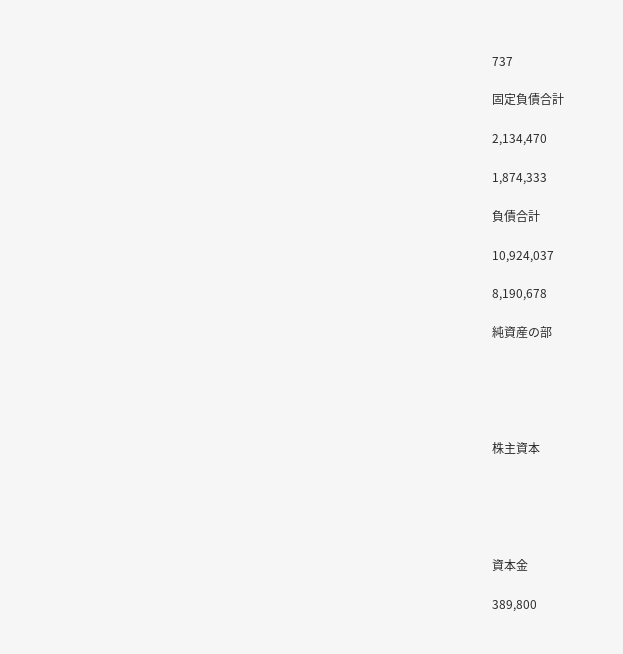737

固定負債合計

2,134,470

1,874,333

負債合計

10,924,037

8,190,678

純資産の部





株主資本





資本金

389,800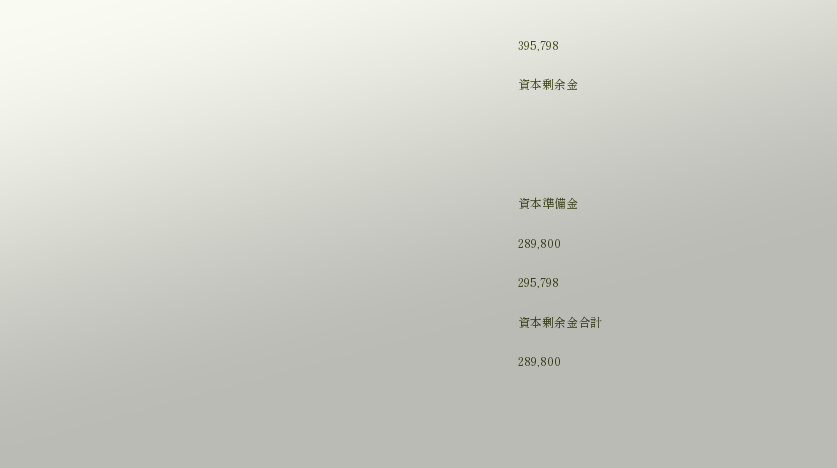395,798

資本剰余金





資本準備金

289,800

295,798

資本剰余金合計

289,800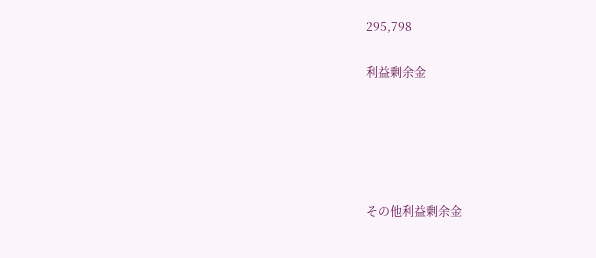295,798

利益剰余金





その他利益剰余金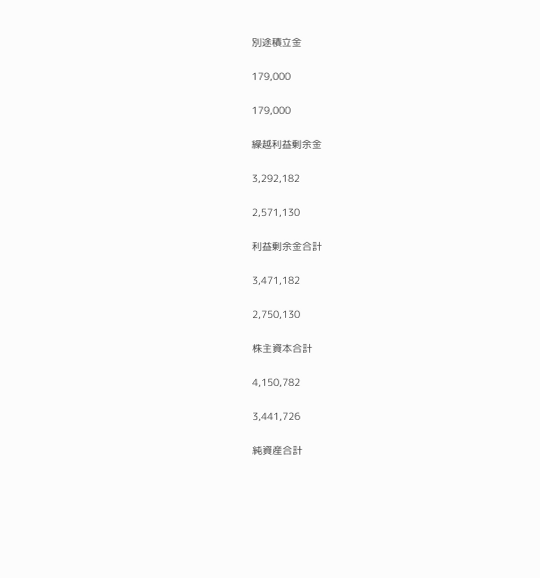別途積立金

179,000

179,000

繰越利益剰余金

3,292,182

2,571,130

利益剰余金合計

3,471,182

2,750,130

株主資本合計

4,150,782

3,441,726

純資産合計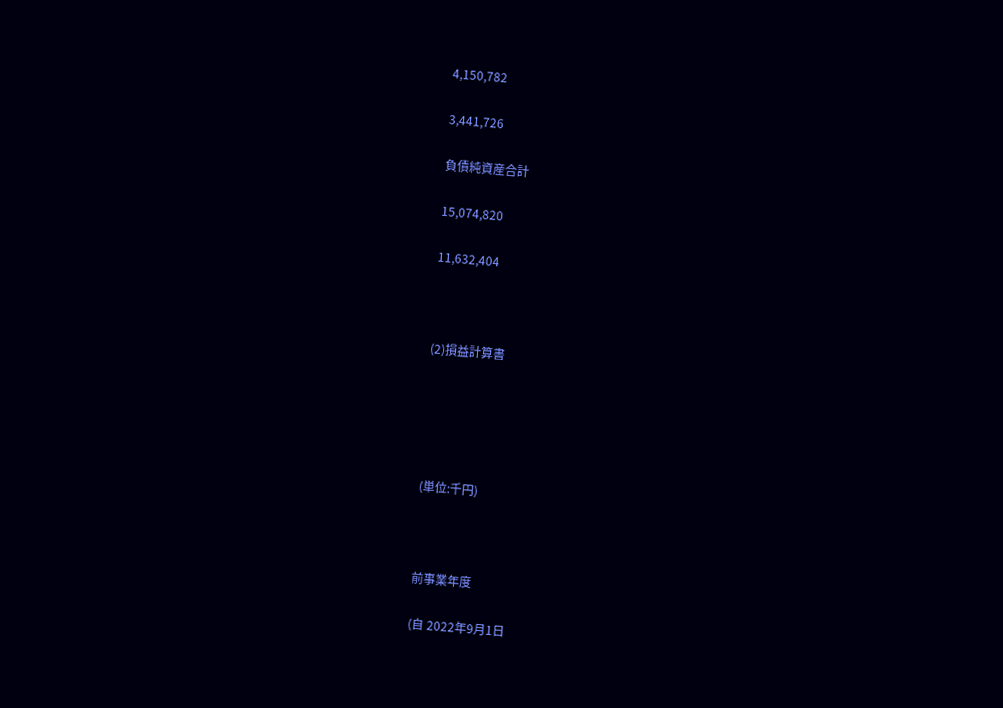4,150,782

3,441,726

負債純資産合計

15,074,820

11,632,404



(2)損益計算書





(単位:千円)



前事業年度

(自 2022年9月1日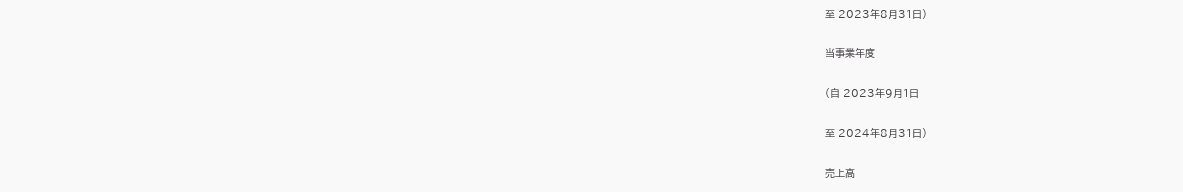至 2023年8月31日)

当事業年度

(自 2023年9月1日

至 2024年8月31日)

売上高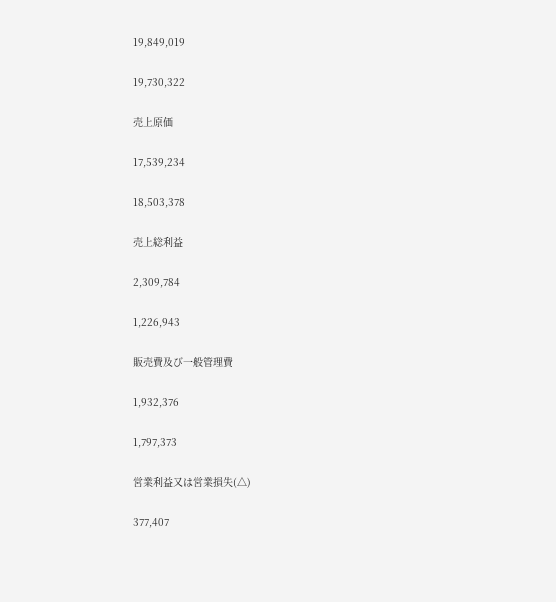19,849,019

19,730,322

売上原価

17,539,234

18,503,378

売上総利益

2,309,784

1,226,943

販売費及び一般管理費

1,932,376

1,797,373

営業利益又は営業損失(△)

377,407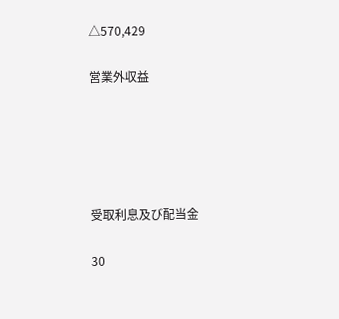△570,429

営業外収益





受取利息及び配当金

30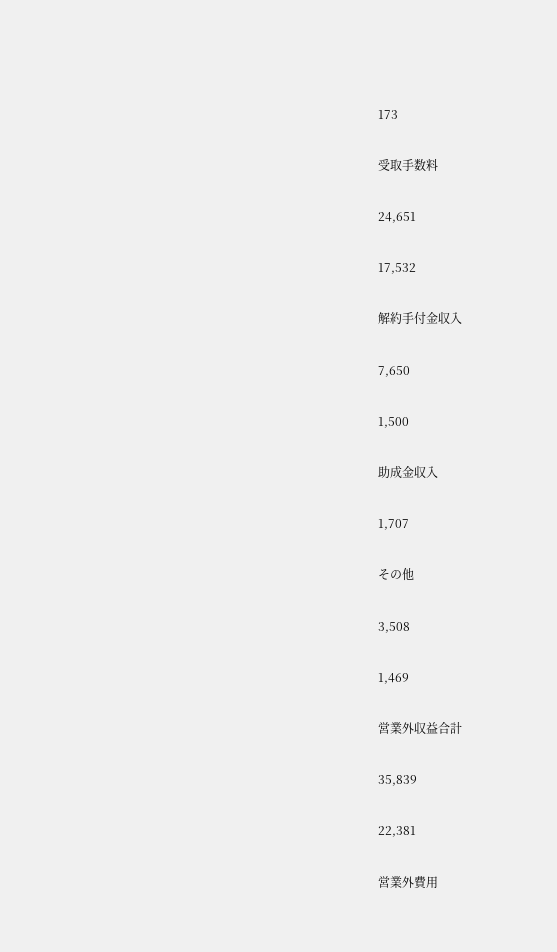173

受取手数料

24,651

17,532

解約手付金収入

7,650

1,500

助成金収入

1,707

その他

3,508

1,469

営業外収益合計

35,839

22,381

営業外費用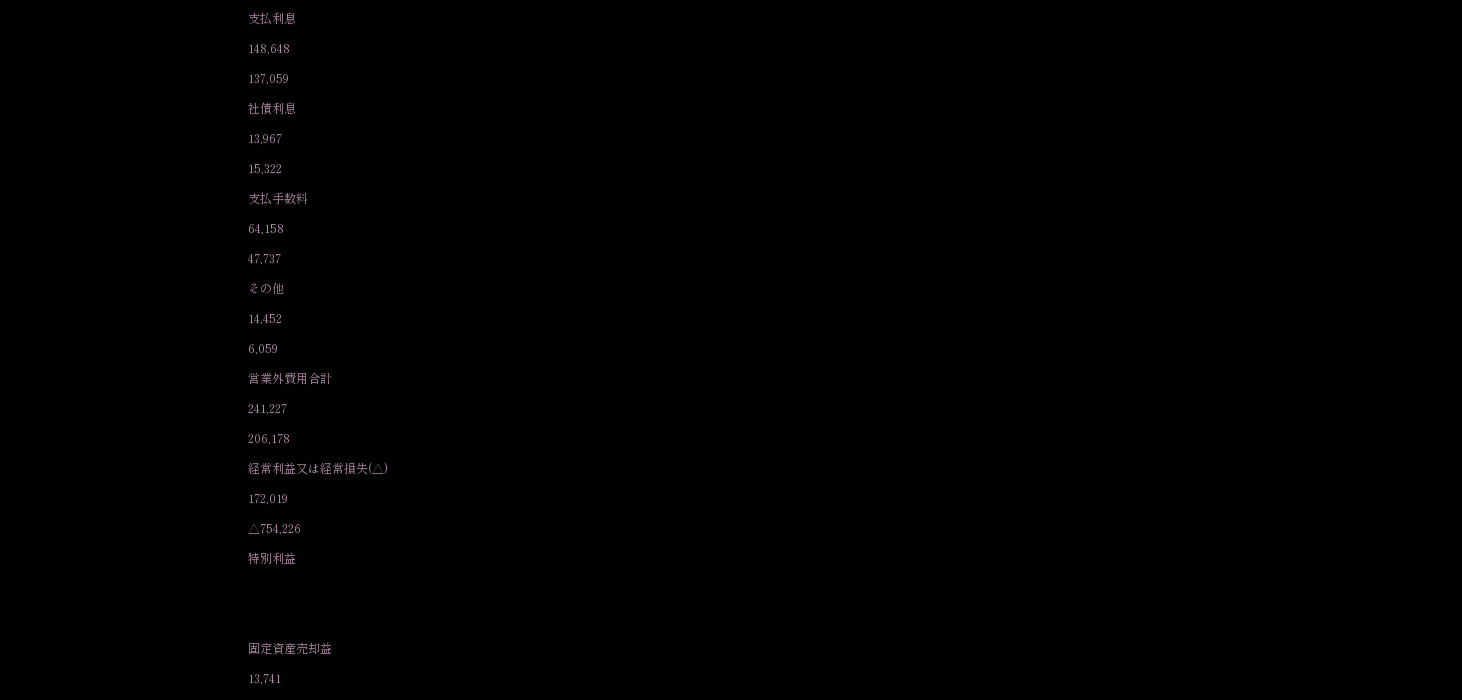支払利息

148,648

137,059

社債利息

13,967

15,322

支払手数料

64,158

47,737

その他

14,452

6,059

営業外費用合計

241,227

206,178

経常利益又は経常損失(△)

172,019

△754,226

特別利益





固定資産売却益

13,741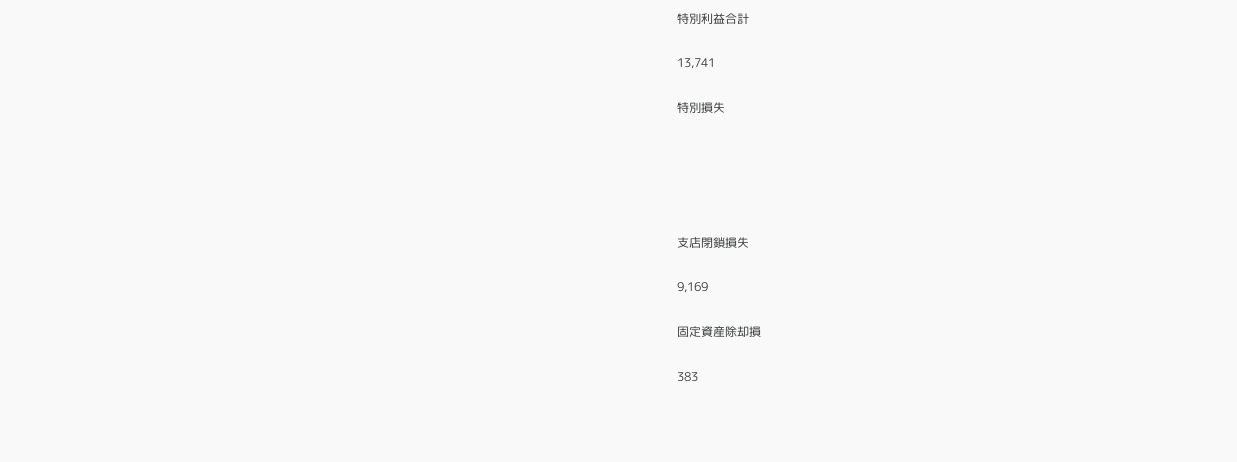特別利益合計

13,741

特別損失





支店閉鎖損失

9,169

固定資産除却損

383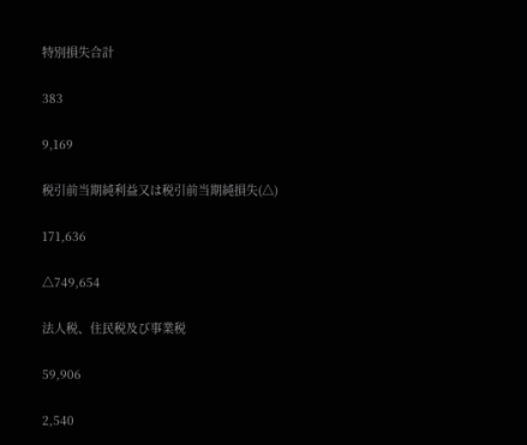特別損失合計

383

9,169

税引前当期純利益又は税引前当期純損失(△)

171,636

△749,654

法人税、住民税及び事業税

59,906

2,540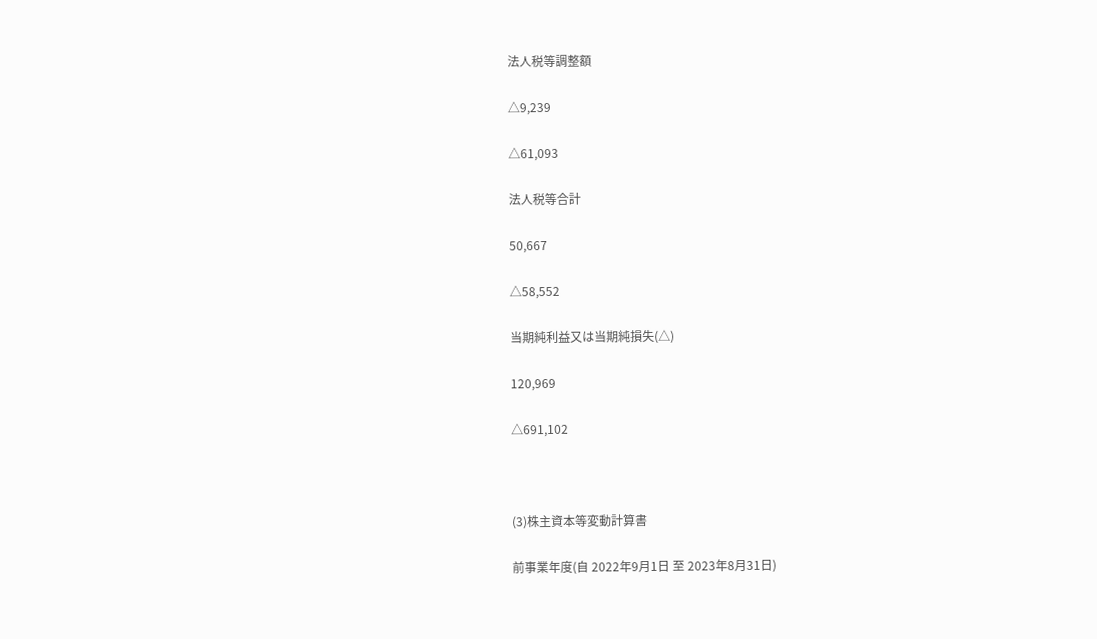法人税等調整額

△9,239

△61,093

法人税等合計

50,667

△58,552

当期純利益又は当期純損失(△)

120,969

△691,102



(3)株主資本等変動計算書

前事業年度(自 2022年9月1日 至 2023年8月31日)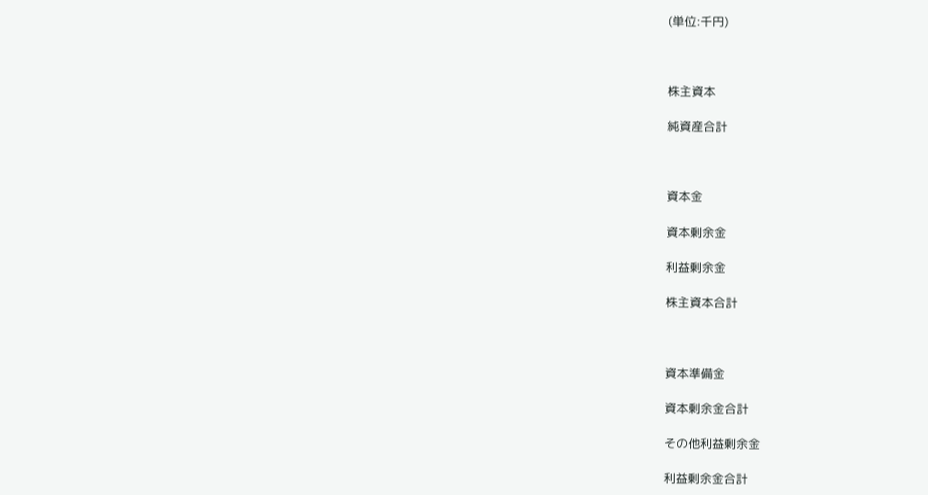(単位:千円)



株主資本

純資産合計



資本金

資本剰余金

利益剰余金

株主資本合計



資本準備金

資本剰余金合計

その他利益剰余金

利益剰余金合計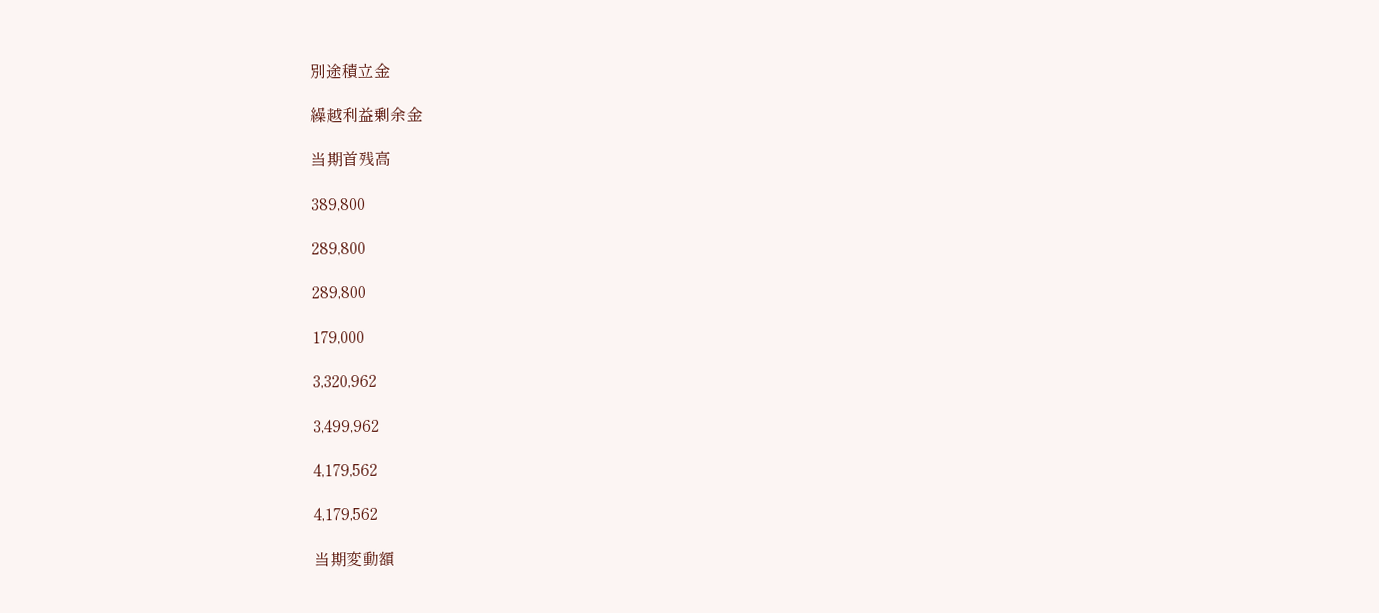別途積立金

繰越利益剰余金

当期首残高

389,800

289,800

289,800

179,000

3,320,962

3,499,962

4,179,562

4,179,562

当期変動額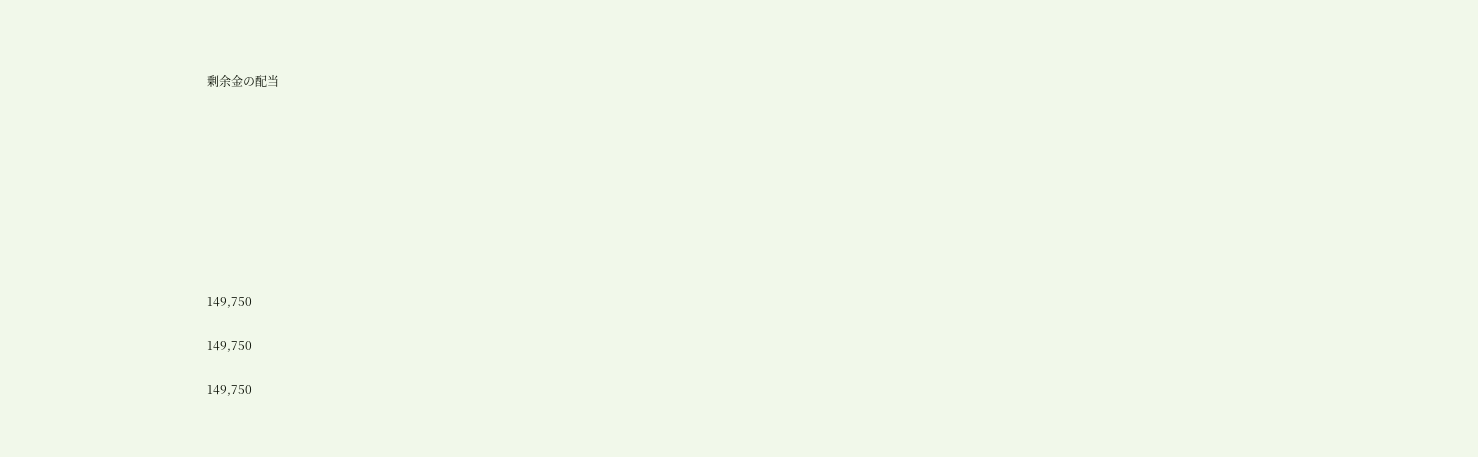剰余金の配当









149,750

149,750

149,750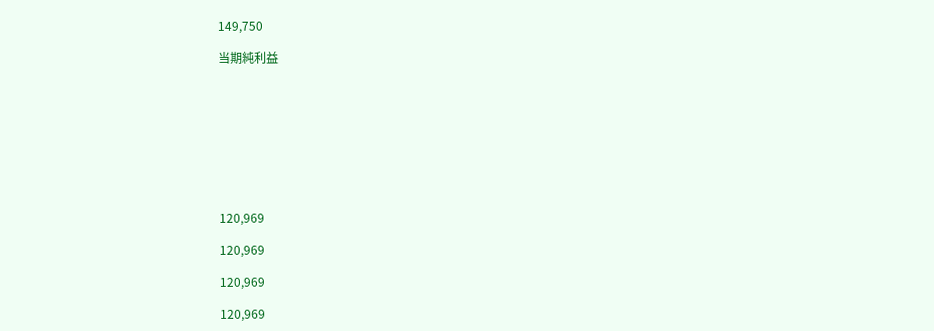149,750

当期純利益









120,969

120,969

120,969

120,969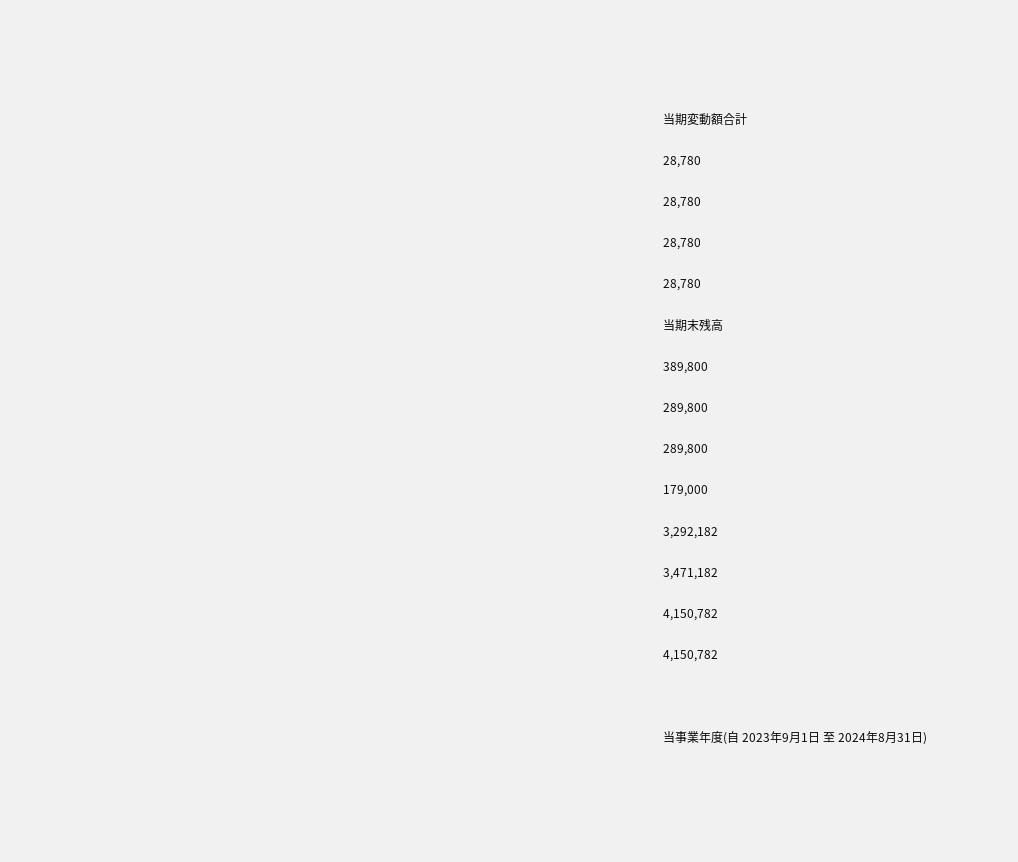当期変動額合計

28,780

28,780

28,780

28,780

当期末残高

389,800

289,800

289,800

179,000

3,292,182

3,471,182

4,150,782

4,150,782



当事業年度(自 2023年9月1日 至 2024年8月31日)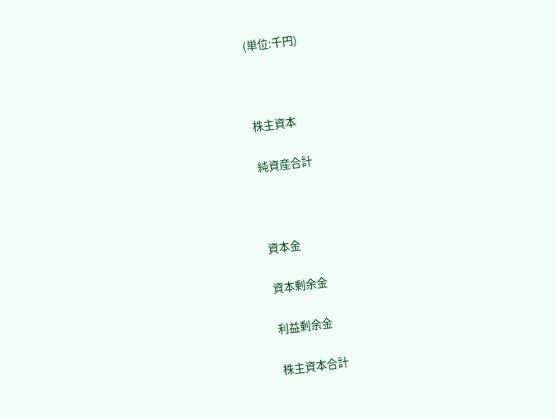(単位:千円)



株主資本

純資産合計



資本金

資本剰余金

利益剰余金

株主資本合計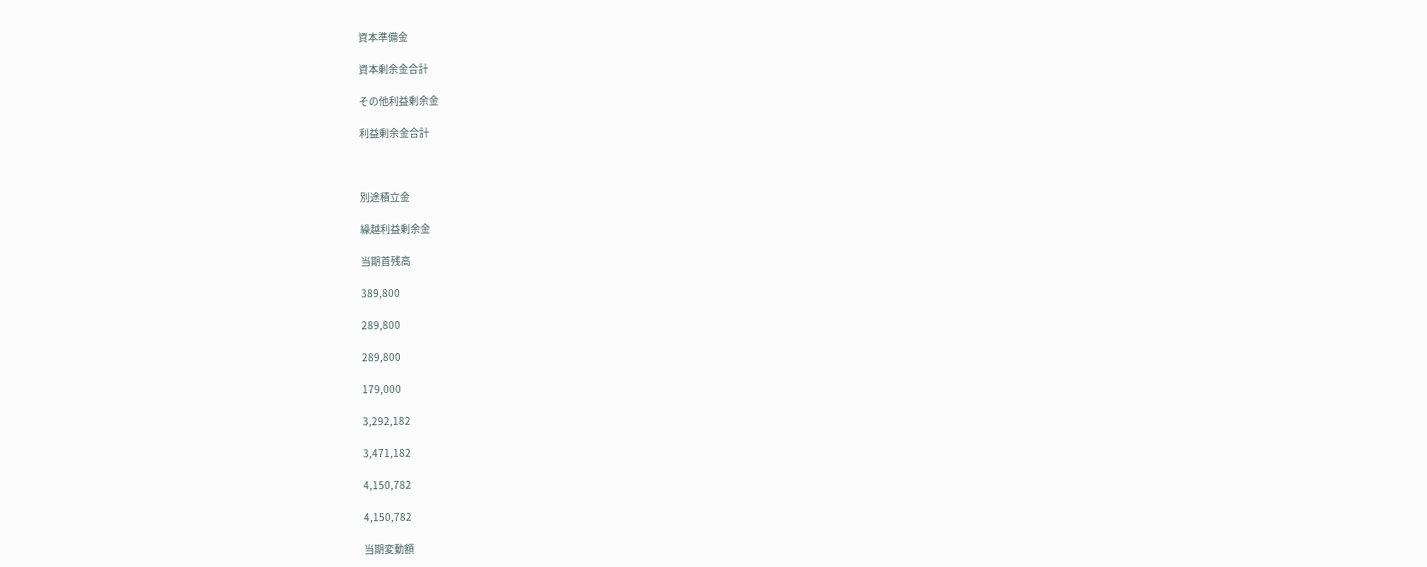資本準備金

資本剰余金合計

その他利益剰余金

利益剰余金合計



別途積立金

繰越利益剰余金

当期首残高

389,800

289,800

289,800

179,000

3,292,182

3,471,182

4,150,782

4,150,782

当期変動額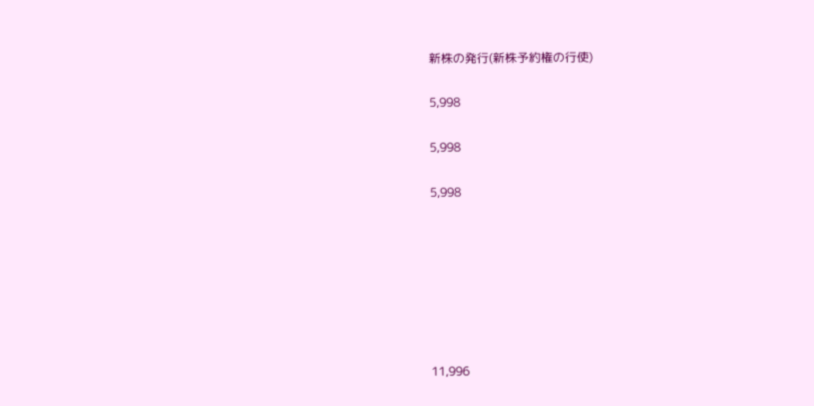新株の発行(新株予約権の行使)

5,998

5,998

5,998







11,996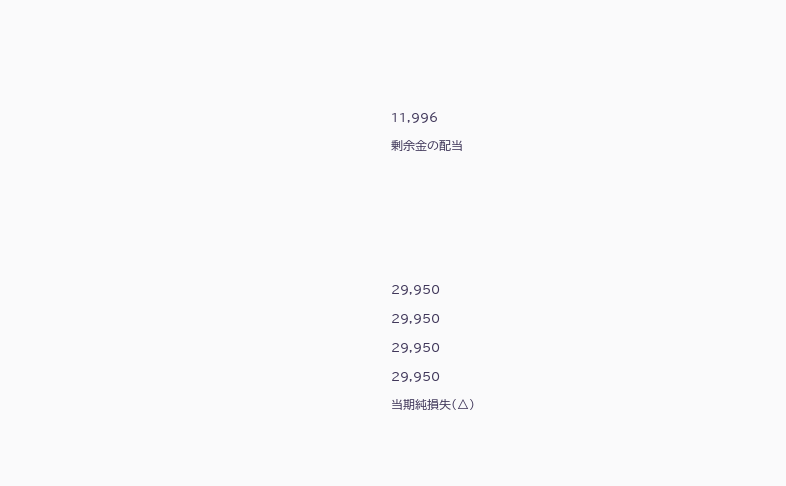11,996

剰余金の配当









29,950

29,950

29,950

29,950

当期純損失(△)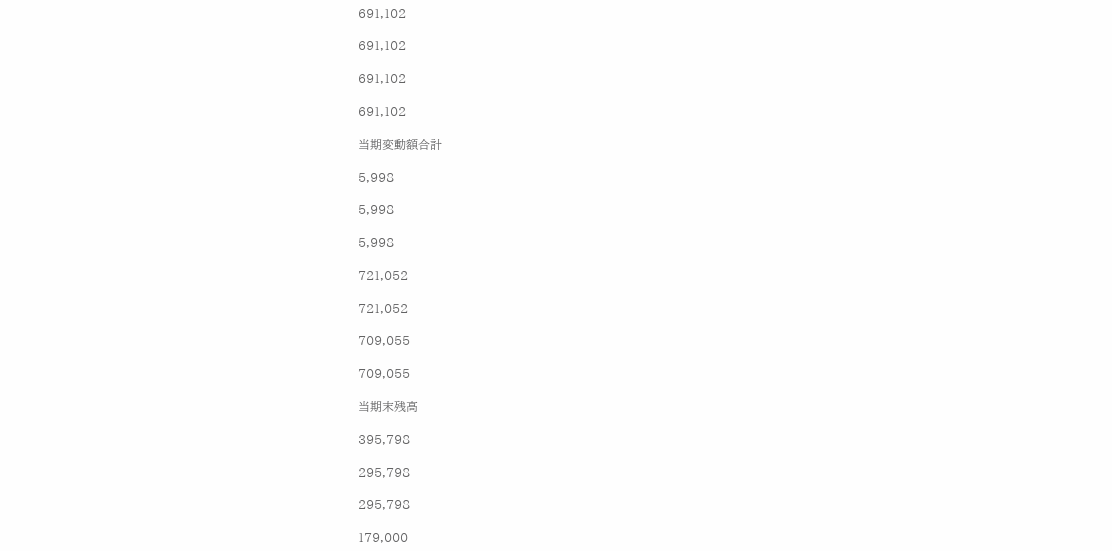691,102

691,102

691,102

691,102

当期変動額合計

5,998

5,998

5,998

721,052

721,052

709,055

709,055

当期末残高

395,798

295,798

295,798

179,000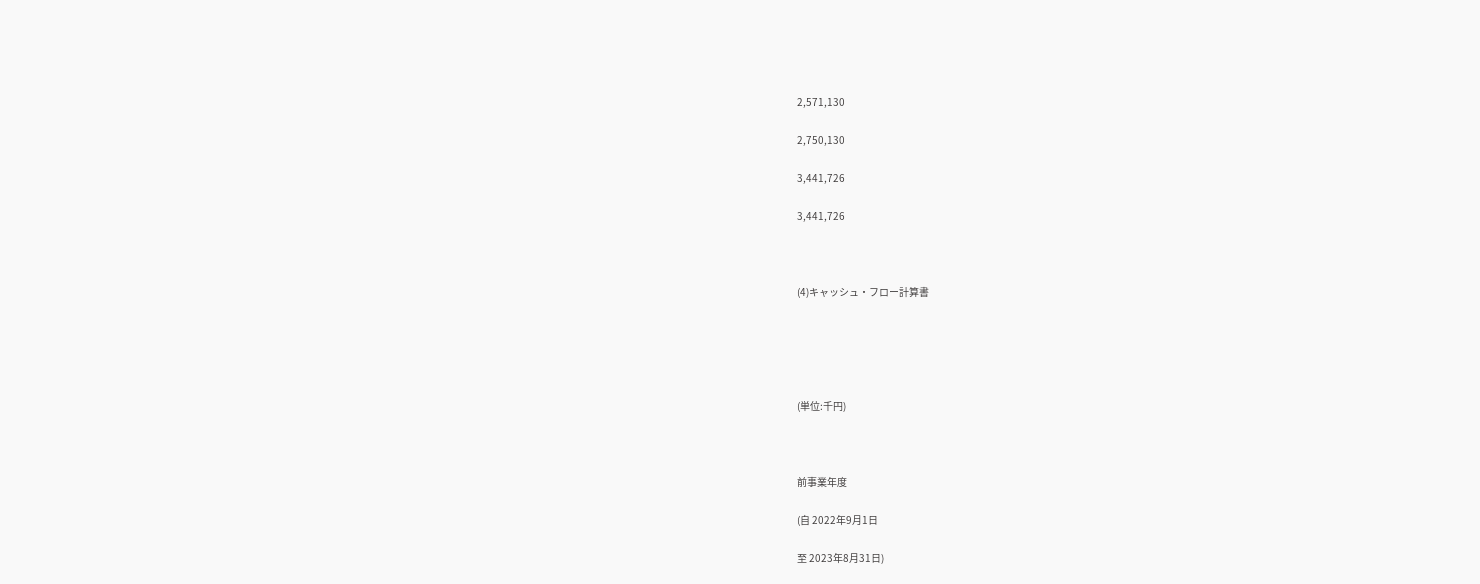2,571,130

2,750,130

3,441,726

3,441,726



(4)キャッシュ・フロー計算書





(単位:千円)



前事業年度

(自 2022年9月1日

至 2023年8月31日)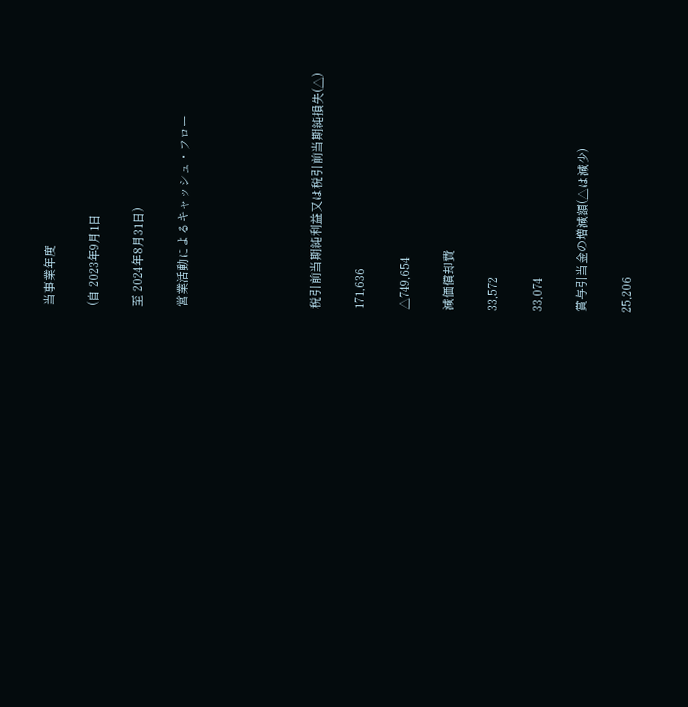当事業年度

(自 2023年9月1日

至 2024年8月31日)

営業活動によるキャッシュ・フロー





税引前当期純利益又は税引前当期純損失(△)

171,636

△749,654

減価償却費

33,572

33,074

賞与引当金の増減額(△は減少)

25,206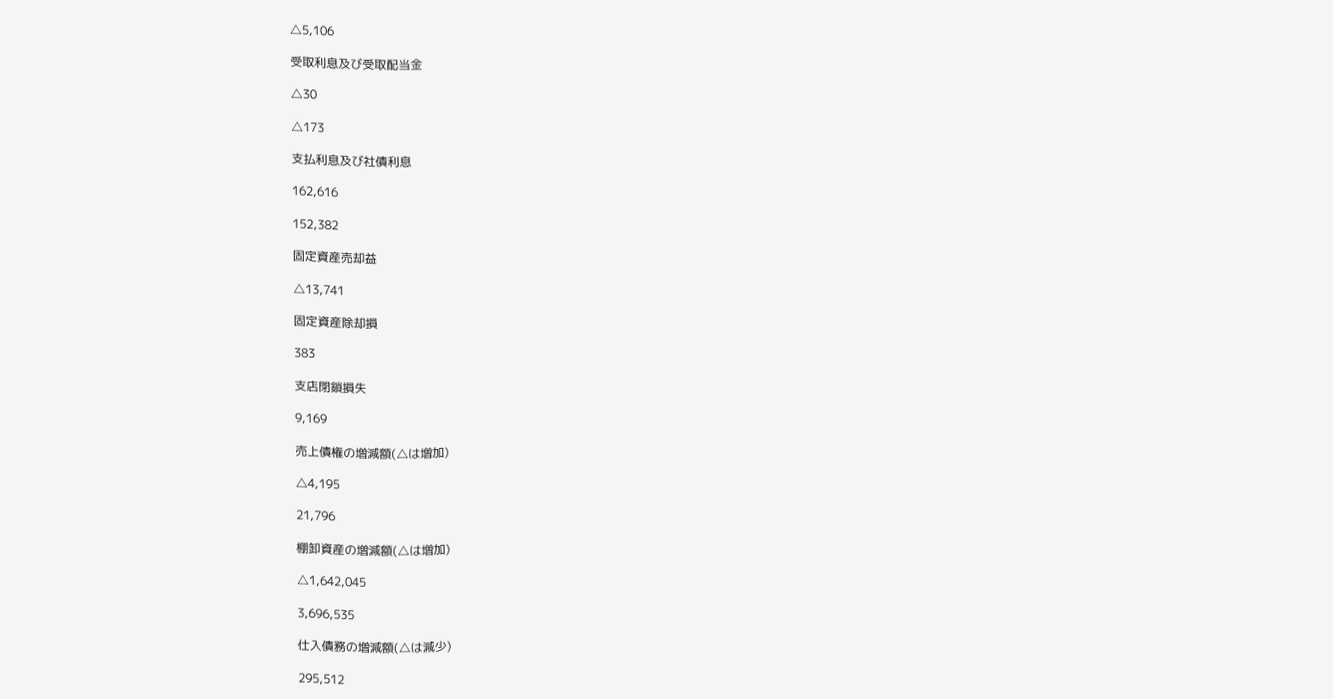△5,106

受取利息及び受取配当金

△30

△173

支払利息及び社債利息

162,616

152,382

固定資産売却益

△13,741

固定資産除却損

383

支店閉鎖損失

9,169

売上債権の増減額(△は増加)

△4,195

21,796

棚卸資産の増減額(△は増加)

△1,642,045

3,696,535

仕入債務の増減額(△は減少)

295,512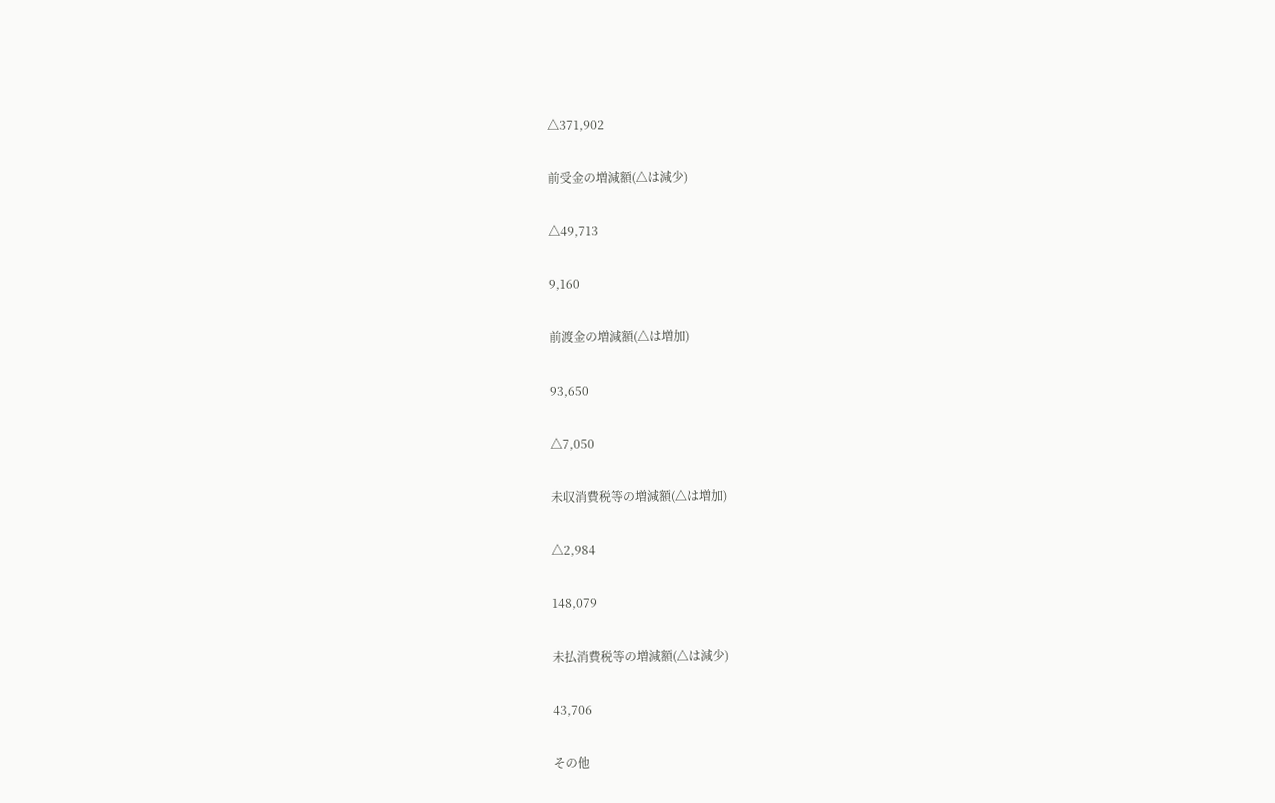△371,902

前受金の増減額(△は減少)

△49,713

9,160

前渡金の増減額(△は増加)

93,650

△7,050

未収消費税等の増減額(△は増加)

△2,984

148,079

未払消費税等の増減額(△は減少)

43,706

その他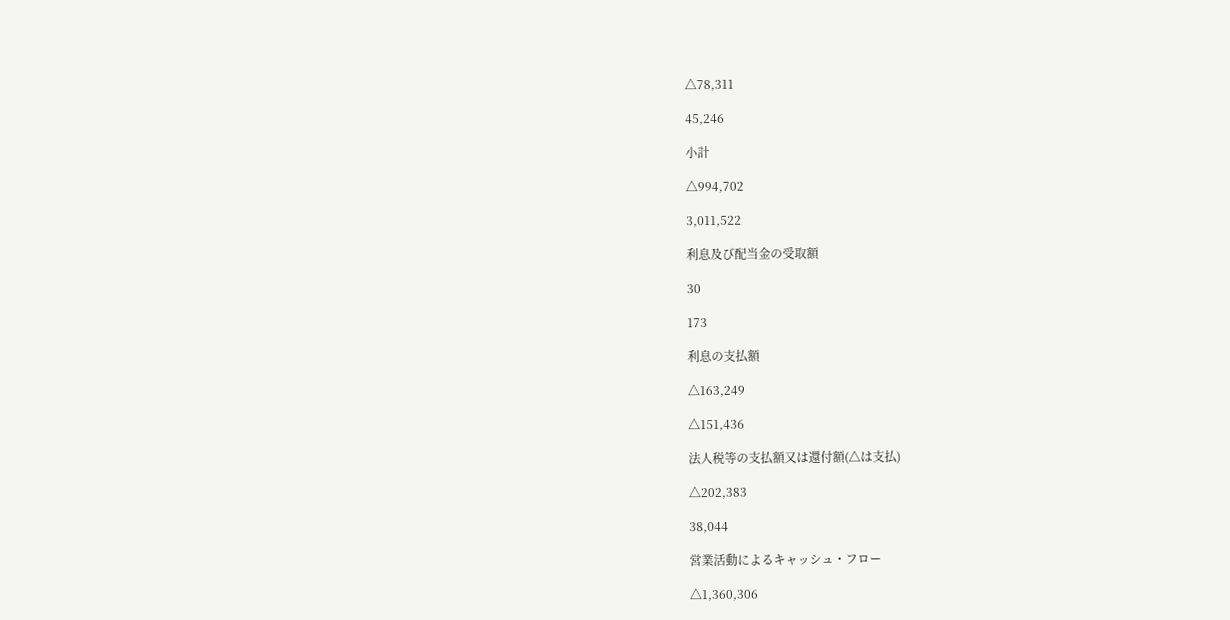△78,311

45,246

小計

△994,702

3,011,522

利息及び配当金の受取額

30

173

利息の支払額

△163,249

△151,436

法人税等の支払額又は還付額(△は支払)

△202,383

38,044

営業活動によるキャッシュ・フロー

△1,360,306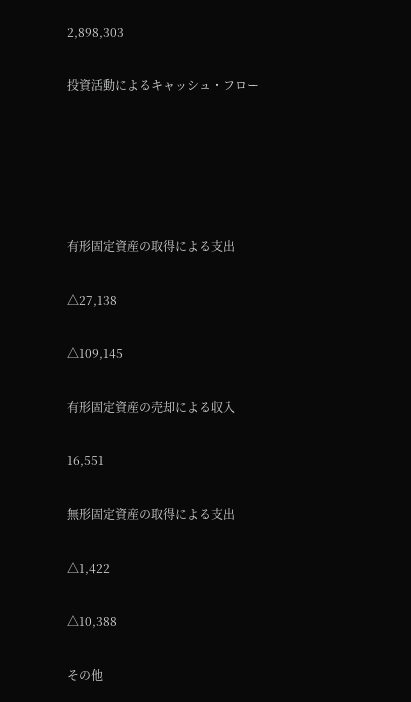2,898,303

投資活動によるキャッシュ・フロー





有形固定資産の取得による支出

△27,138

△109,145

有形固定資産の売却による収入

16,551

無形固定資産の取得による支出

△1,422

△10,388

その他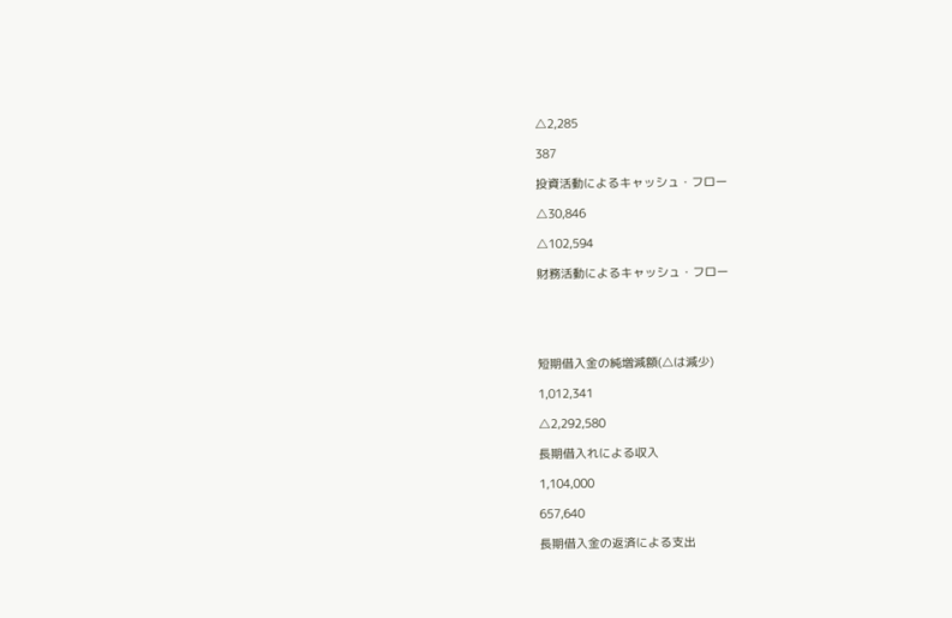△2,285

387

投資活動によるキャッシュ・フロー

△30,846

△102,594

財務活動によるキャッシュ・フロー





短期借入金の純増減額(△は減少)

1,012,341

△2,292,580

長期借入れによる収入

1,104,000

657,640

長期借入金の返済による支出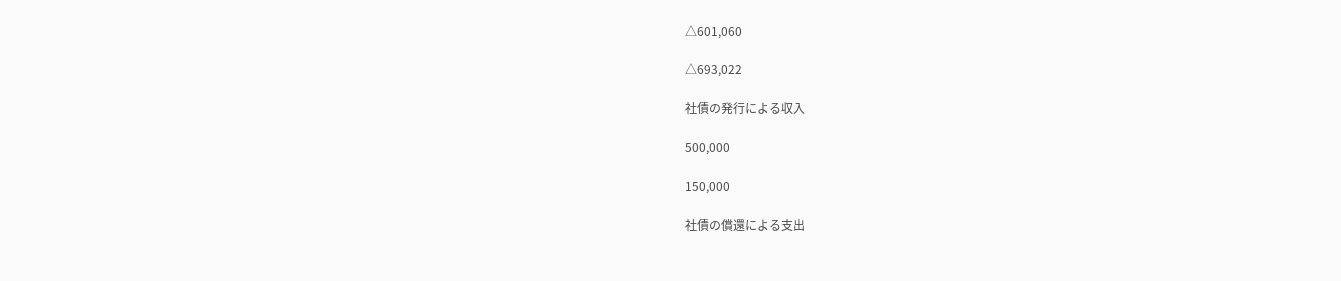△601,060

△693,022

社債の発行による収入

500,000

150,000

社債の償還による支出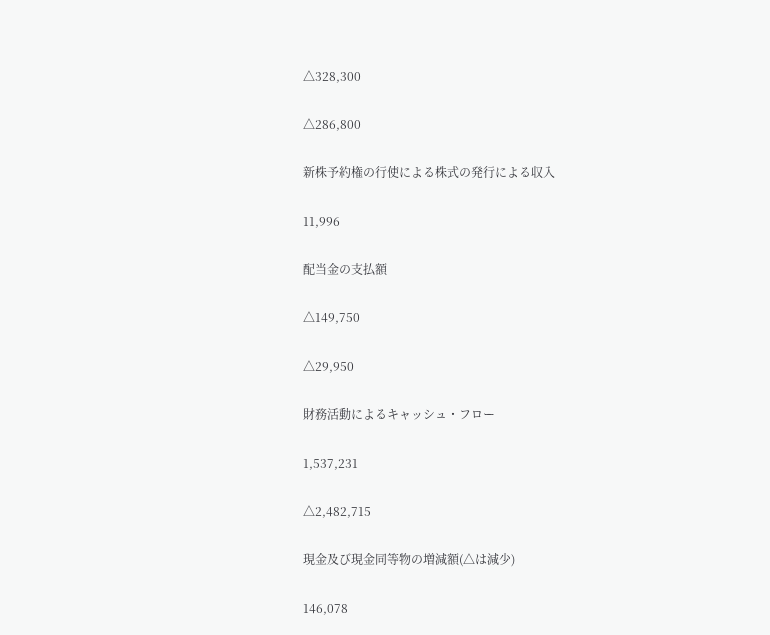△328,300

△286,800

新株予約権の行使による株式の発行による収入

11,996

配当金の支払額

△149,750

△29,950

財務活動によるキャッシュ・フロー

1,537,231

△2,482,715

現金及び現金同等物の増減額(△は減少)

146,078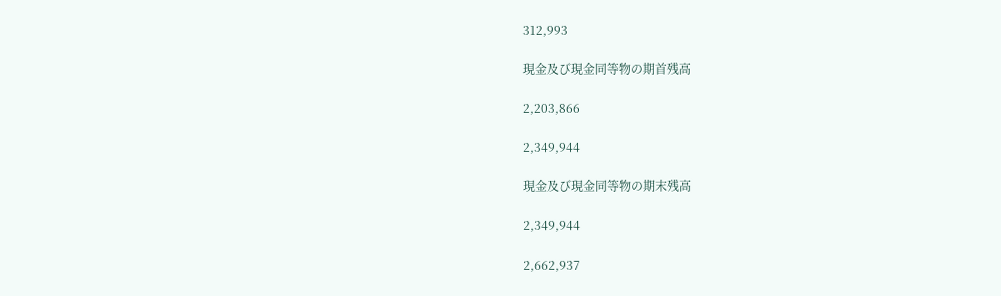312,993

現金及び現金同等物の期首残高

2,203,866

2,349,944

現金及び現金同等物の期末残高

2,349,944

2,662,937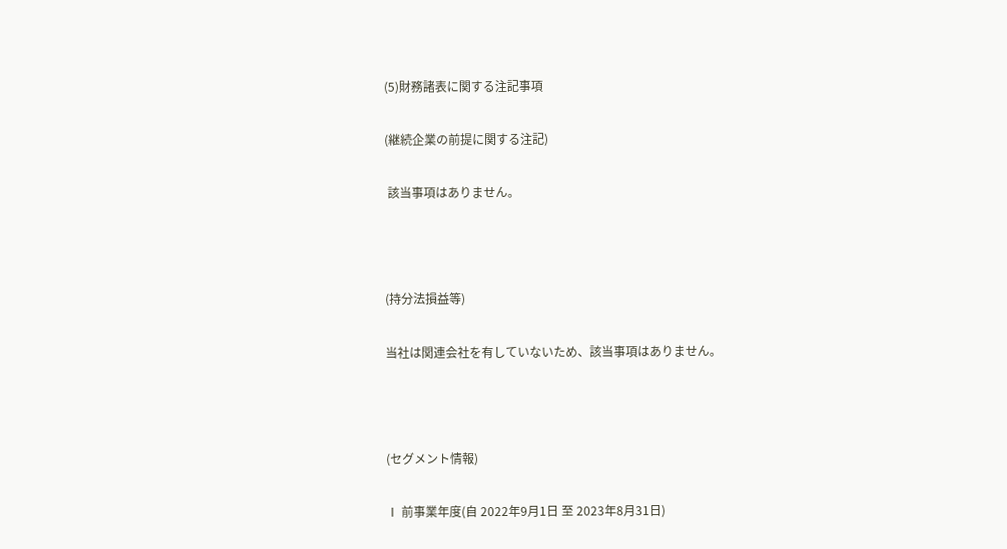(5)財務諸表に関する注記事項

(継続企業の前提に関する注記)

 該当事項はありません。



(持分法損益等)

当社は関連会社を有していないため、該当事項はありません。



(セグメント情報)

Ⅰ 前事業年度(自 2022年9月1日 至 2023年8月31日)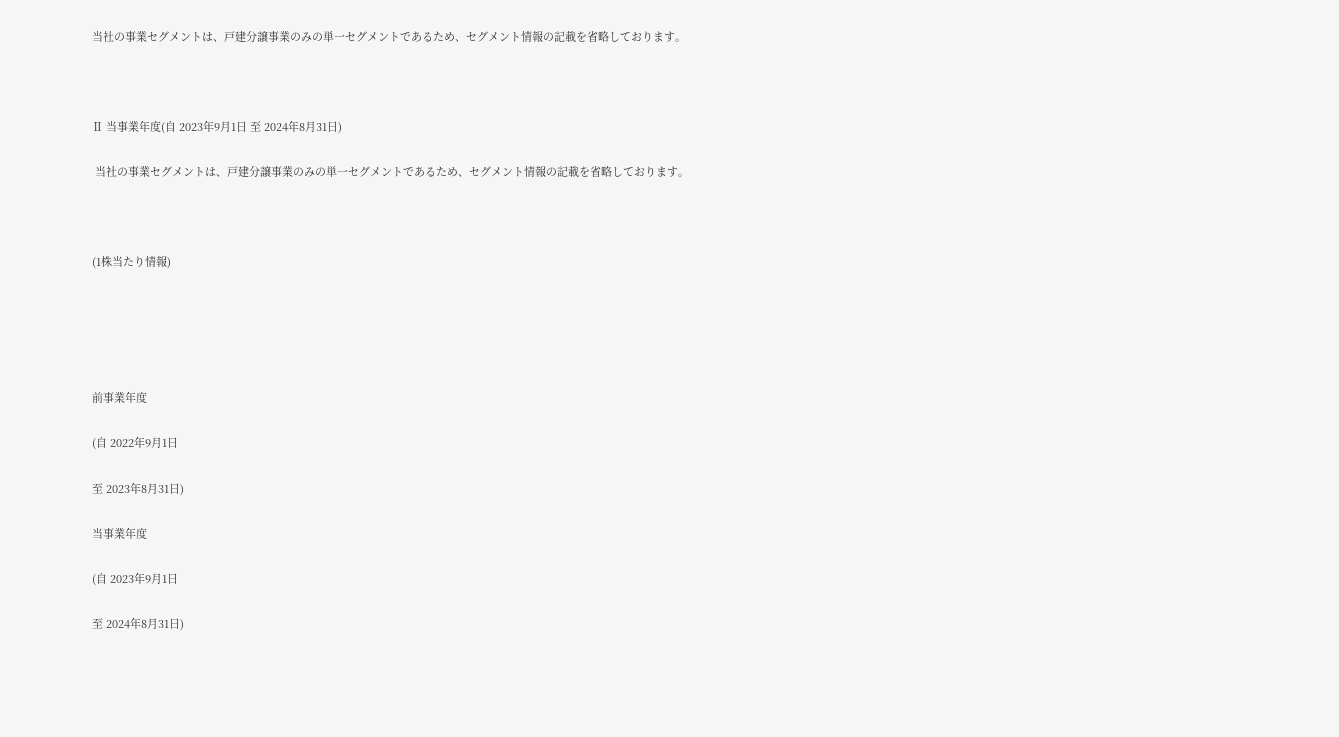当社の事業セグメントは、戸建分譲事業のみの単一セグメントであるため、セグメント情報の記載を省略しております。



Ⅱ 当事業年度(自 2023年9月1日 至 2024年8月31日)

 当社の事業セグメントは、戸建分譲事業のみの単一セグメントであるため、セグメント情報の記載を省略しております。



(1株当たり情報)





前事業年度

(自 2022年9月1日

至 2023年8月31日)

当事業年度

(自 2023年9月1日

至 2024年8月31日)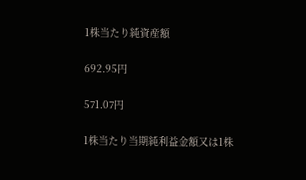1株当たり純資産額

692.95円

571.07円

1株当たり当期純利益金額又は1株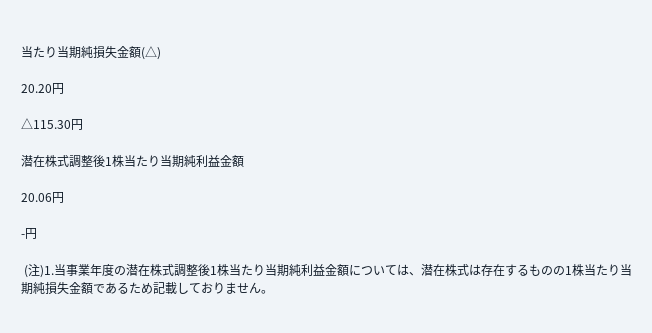当たり当期純損失金額(△)

20.20円

△115.30円

潜在株式調整後1株当たり当期純利益金額

20.06円

-円

 (注)1.当事業年度の潜在株式調整後1株当たり当期純利益金額については、潜在株式は存在するものの1株当たり当期純損失金額であるため記載しておりません。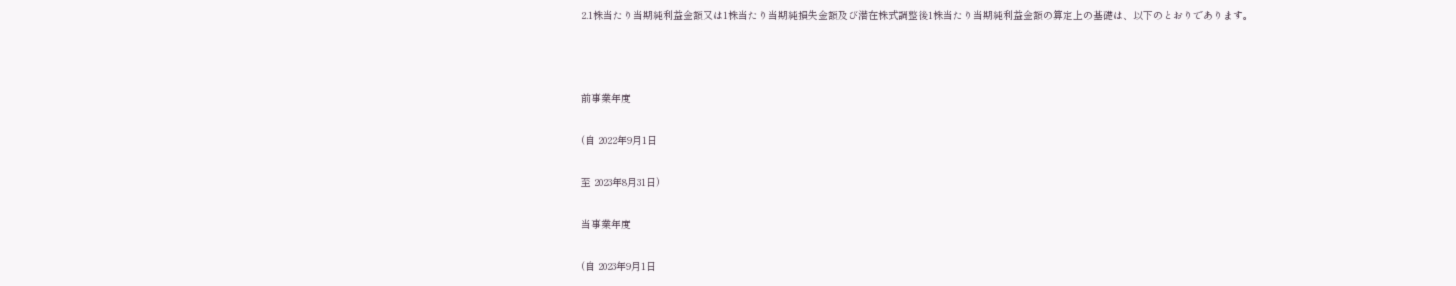2.1株当たり当期純利益金額又は1株当たり当期純損失金額及び潜在株式調整後1株当たり当期純利益金額の算定上の基礎は、以下のとおりであります。



前事業年度

(自 2022年9月1日

至 2023年8月31日)

当事業年度

(自 2023年9月1日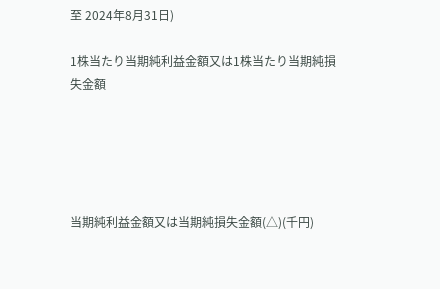至 2024年8月31日)

1株当たり当期純利益金額又は1株当たり当期純損失金額





当期純利益金額又は当期純損失金額(△)(千円)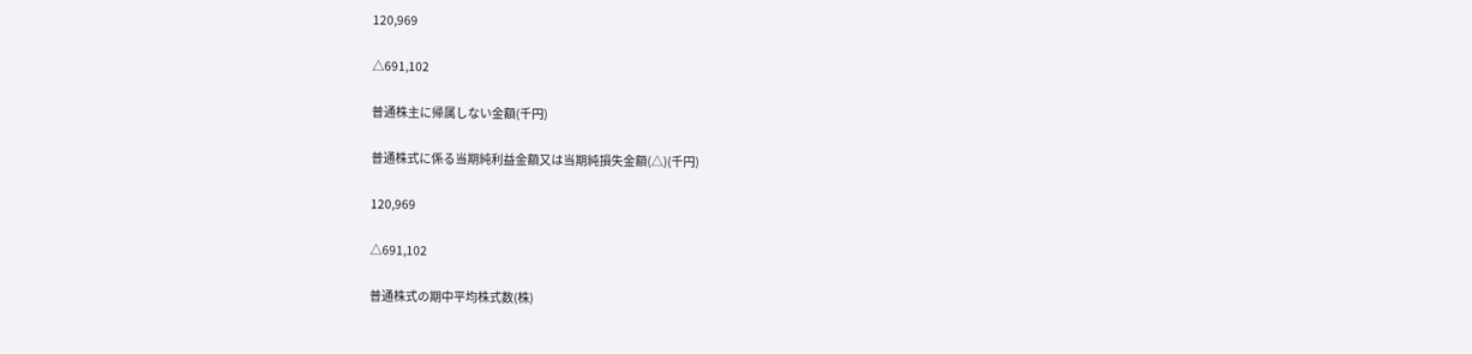120,969

△691,102

普通株主に帰属しない金額(千円)

普通株式に係る当期純利益金額又は当期純損失金額(△)(千円)

120,969

△691,102

普通株式の期中平均株式数(株)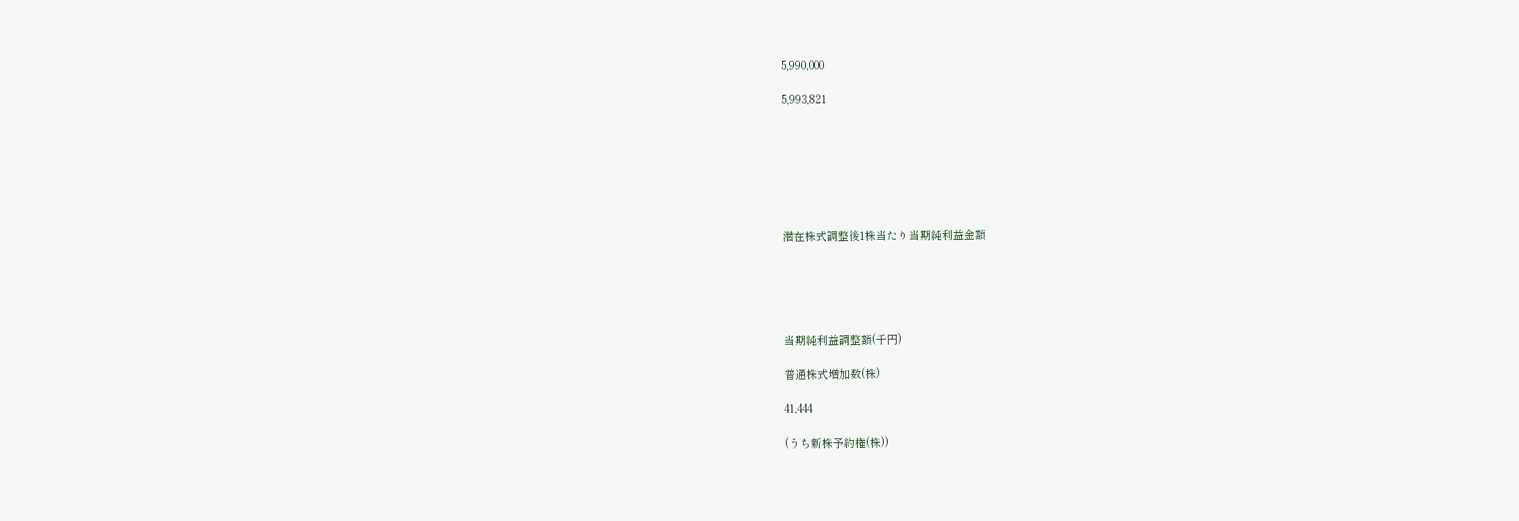5,990,000

5,993,821







潜在株式調整後1株当たり当期純利益金額





当期純利益調整額(千円)

普通株式増加数(株)

41,444

(うち新株予約権(株))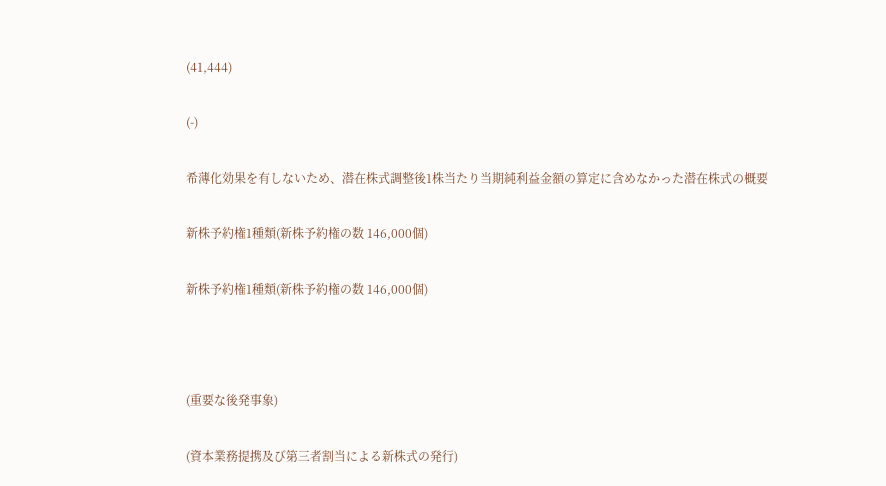(41,444)

(-)

希薄化効果を有しないため、潜在株式調整後1株当たり当期純利益金額の算定に含めなかった潜在株式の概要

新株予約権1種類(新株予約権の数 146,000個)

新株予約権1種類(新株予約権の数 146,000個)



(重要な後発事象)

(資本業務提携及び第三者割当による新株式の発行)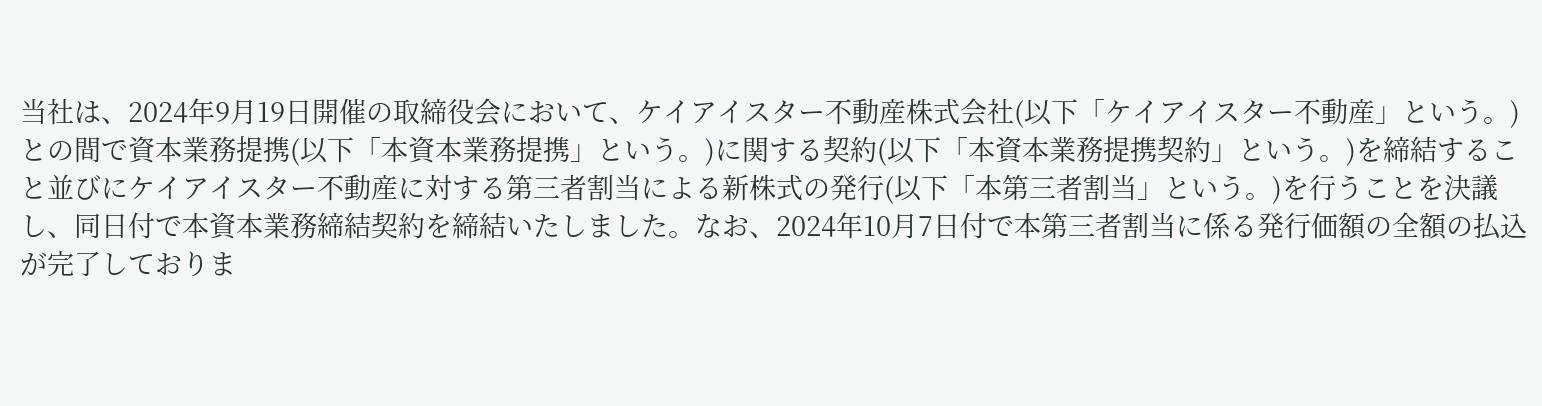当社は、2024年9月19日開催の取締役会において、ケイアイスター不動産株式会社(以下「ケイアイスター不動産」という。)との間で資本業務提携(以下「本資本業務提携」という。)に関する契約(以下「本資本業務提携契約」という。)を締結すること並びにケイアイスター不動産に対する第三者割当による新株式の発行(以下「本第三者割当」という。)を行うことを決議し、同日付で本資本業務締結契約を締結いたしました。なお、2024年10月7日付で本第三者割当に係る発行価額の全額の払込が完了しておりま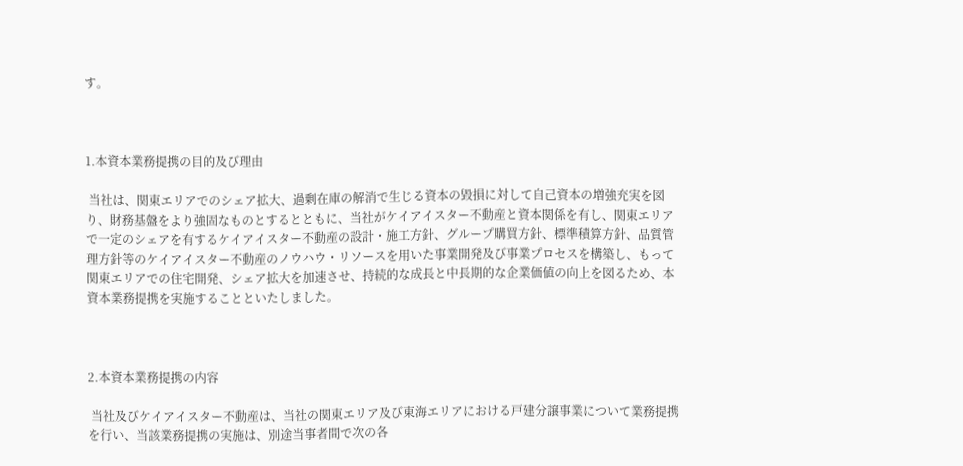す。



1.本資本業務提携の目的及び理由

 当社は、関東エリアでのシェア拡大、過剰在庫の解消で生じる資本の毀損に対して自己資本の増強充実を図り、財務基盤をより強固なものとするとともに、当社がケイアイスター不動産と資本関係を有し、関東エリアで一定のシェアを有するケイアイスター不動産の設計・施工方針、グループ購買方針、標準積算方針、品質管理方針等のケイアイスター不動産のノウハウ・リソースを用いた事業開発及び事業プロセスを構築し、もって関東エリアでの住宅開発、シェア拡大を加速させ、持続的な成長と中長期的な企業価値の向上を図るため、本資本業務提携を実施することといたしました。



2.本資本業務提携の内容

 当社及びケイアイスター不動産は、当社の関東エリア及び東海エリアにおける戸建分譲事業について業務提携を行い、当該業務提携の実施は、別途当事者間で次の各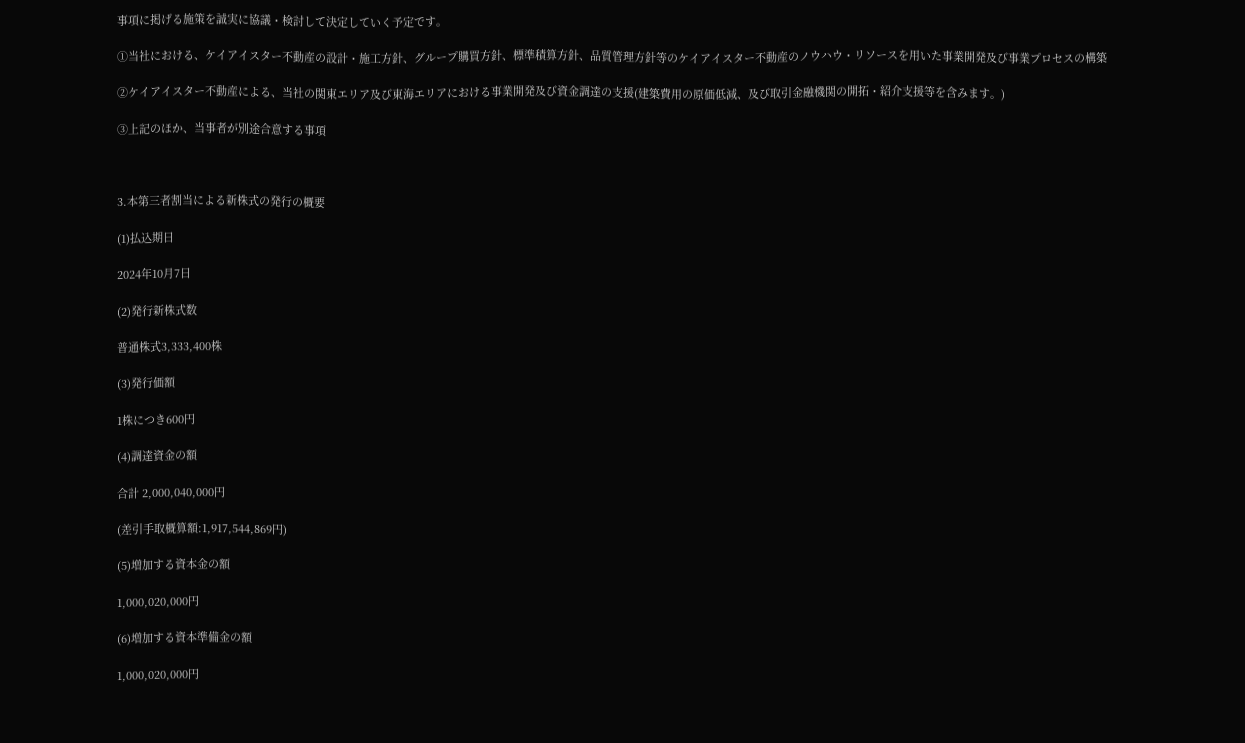事項に掲げる施策を誠実に協議・検討して決定していく予定です。

①当社における、ケイアイスター不動産の設計・施工方針、グループ購買方針、標準積算方針、品質管理方針等のケイアイスター不動産のノウハウ・リソースを用いた事業開発及び事業プロセスの構築

②ケイアイスター不動産による、当社の関東エリア及び東海エリアにおける事業開発及び資金調達の支援(建築費用の原価低減、及び取引金融機関の開拓・紹介支援等を含みます。)

③上記のほか、当事者が別途合意する事項



3.本第三者割当による新株式の発行の概要

(1)払込期日

2024年10月7日

(2)発行新株式数

普通株式3,333,400株

(3)発行価額

1株につき600円

(4)調達資金の額

合計 2,000,040,000円

(差引手取概算額:1,917,544,869円)

(5)増加する資本金の額

1,000,020,000円

(6)増加する資本準備金の額

1,000,020,000円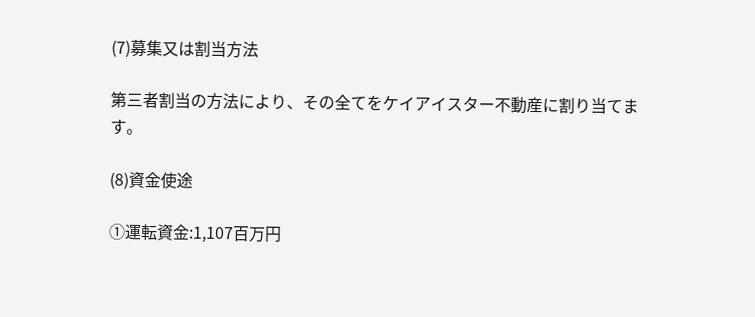(7)募集又は割当方法

第三者割当の方法により、その全てをケイアイスター不動産に割り当てます。

(8)資金使途

①運転資金:1,107百万円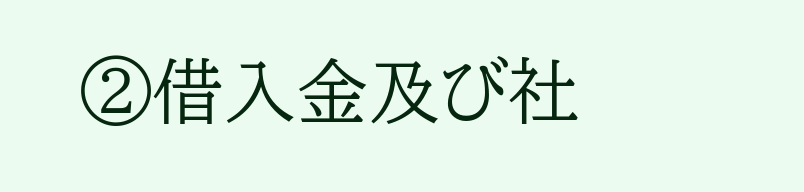②借入金及び社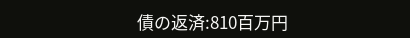債の返済:810百万円